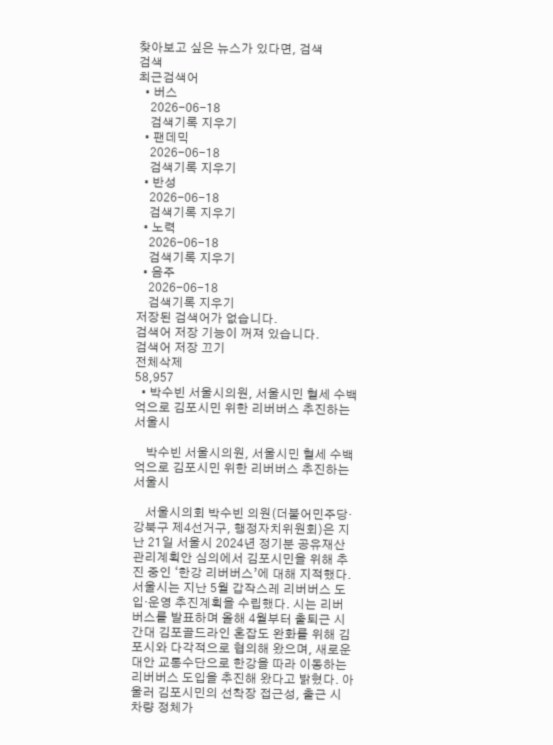찾아보고 싶은 뉴스가 있다면, 검색
검색
최근검색어
  • 버스
    2026-06-18
    검색기록 지우기
  • 팬데믹
    2026-06-18
    검색기록 지우기
  • 반성
    2026-06-18
    검색기록 지우기
  • 노력
    2026-06-18
    검색기록 지우기
  • 음주
    2026-06-18
    검색기록 지우기
저장된 검색어가 없습니다.
검색어 저장 기능이 꺼져 있습니다.
검색어 저장 끄기
전체삭제
58,957
  • 박수빈 서울시의원, 서울시민 혈세 수백억으로 김포시민 위한 리버버스 추진하는 서울시

    박수빈 서울시의원, 서울시민 혈세 수백억으로 김포시민 위한 리버버스 추진하는 서울시

    서울시의회 박수빈 의원(더불어민주당·강북구 제4선거구, 행정자치위원회)은 지난 21일 서울시 2024년 정기분 공유재산 관리계획안 심의에서 김포시민을 위해 추진 중인 ‘한강 리버버스’에 대해 지적했다. 서울시는 지난 5월 갑작스레 리버버스 도입·운영 추진계획을 수립했다. 시는 리버버스를 발표하며 올해 4월부터 출퇴근 시간대 김포골드라인 혼잡도 완화를 위해 김포시와 다각적으로 협의해 왔으며, 새로운 대안 교통수단으로 한강을 따라 이동하는 리버버스 도입을 추진해 왔다고 밝혔다. 아울러 김포시민의 선착장 접근성, 출근 시 차량 정체가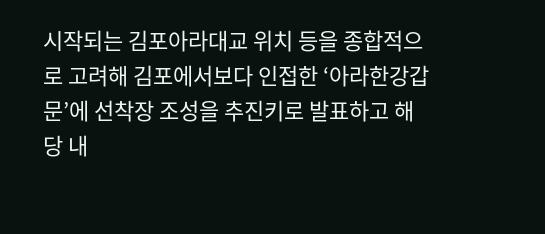시작되는 김포아라대교 위치 등을 종합적으로 고려해 김포에서보다 인접한 ‘아라한강갑문’에 선착장 조성을 추진키로 발표하고 해당 내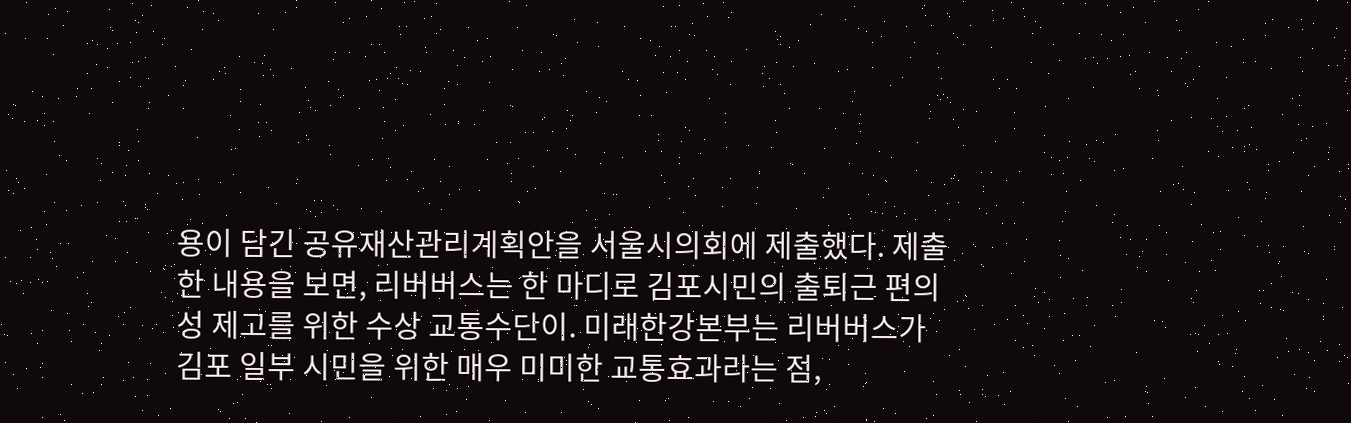용이 담긴 공유재산관리계획안을 서울시의회에 제출했다. 제출한 내용을 보면, 리버버스는 한 마디로 김포시민의 출퇴근 편의성 제고를 위한 수상 교통수단이. 미래한강본부는 리버버스가 김포 일부 시민을 위한 매우 미미한 교통효과라는 점,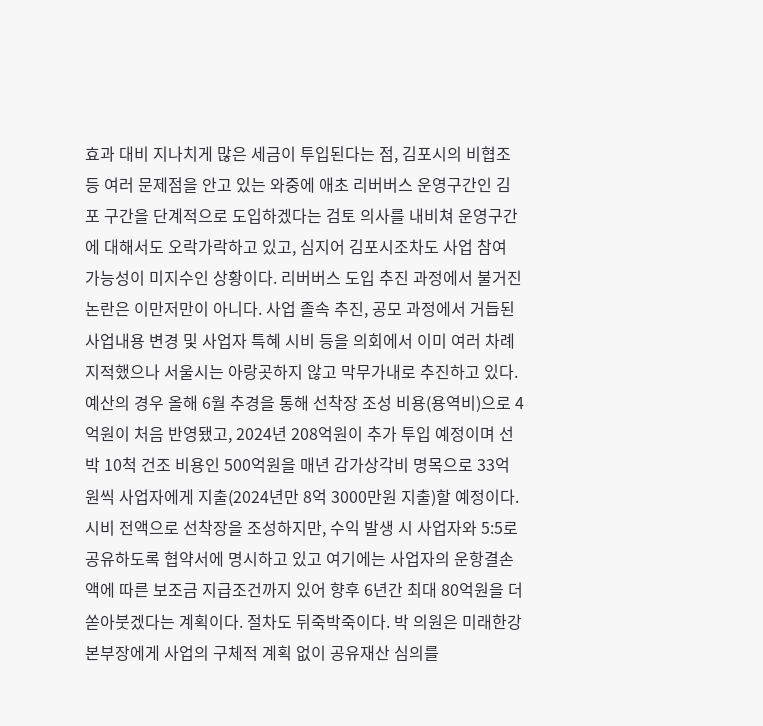효과 대비 지나치게 많은 세금이 투입된다는 점, 김포시의 비협조 등 여러 문제점을 안고 있는 와중에 애초 리버버스 운영구간인 김포 구간을 단계적으로 도입하겠다는 검토 의사를 내비쳐 운영구간에 대해서도 오락가락하고 있고, 심지어 김포시조차도 사업 참여 가능성이 미지수인 상황이다. 리버버스 도입 추진 과정에서 불거진 논란은 이만저만이 아니다. 사업 졸속 추진, 공모 과정에서 거듭된 사업내용 변경 및 사업자 특혜 시비 등을 의회에서 이미 여러 차례 지적했으나 서울시는 아랑곳하지 않고 막무가내로 추진하고 있다. 예산의 경우 올해 6월 추경을 통해 선착장 조성 비용(용역비)으로 4억원이 처음 반영됐고, 2024년 208억원이 추가 투입 예정이며 선박 10척 건조 비용인 500억원을 매년 감가상각비 명목으로 33억원씩 사업자에게 지출(2024년만 8억 3000만원 지출)할 예정이다. 시비 전액으로 선착장을 조성하지만, 수익 발생 시 사업자와 5:5로 공유하도록 협약서에 명시하고 있고 여기에는 사업자의 운항결손액에 따른 보조금 지급조건까지 있어 향후 6년간 최대 80억원을 더 쏟아붓겠다는 계획이다. 절차도 뒤죽박죽이다. 박 의원은 미래한강본부장에게 사업의 구체적 계획 없이 공유재산 심의를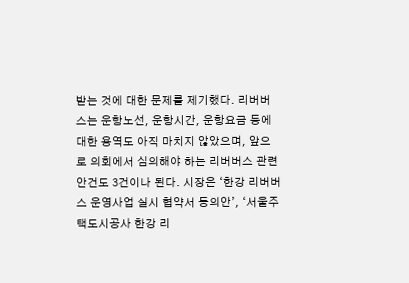받는 것에 대한 문제를 제기했다. 리버버스는 운항노선, 운항시간, 운항요금 등에 대한 용역도 아직 마치지 않았으며, 앞으로 의회에서 심의해야 하는 리버버스 관련 안건도 3건이나 된다. 시장은 ‘한강 리버버스 운영사업 실시 협약서 동의안’, ‘서울주택도시공사 한강 리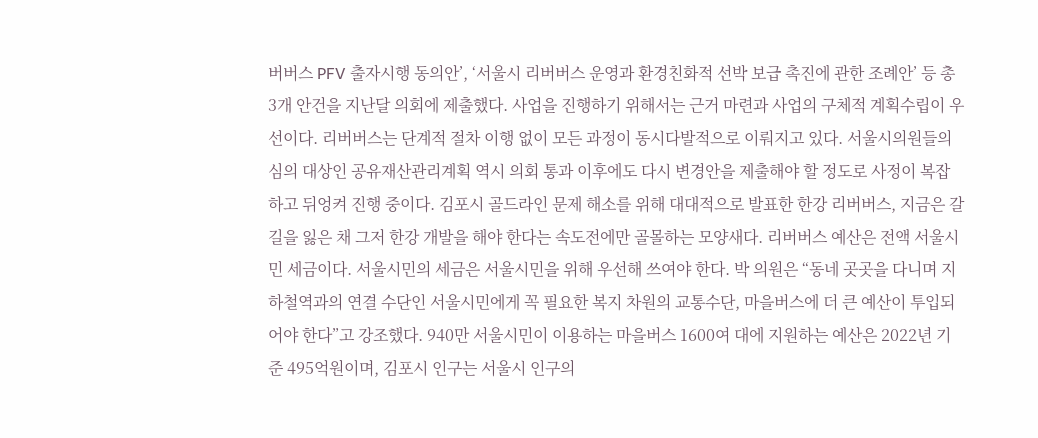버버스 PFV 출자시행 동의안’, ‘서울시 리버버스 운영과 환경친화적 선박 보급 촉진에 관한 조례안’ 등 총 3개 안건을 지난달 의회에 제출했다. 사업을 진행하기 위해서는 근거 마련과 사업의 구체적 계획수립이 우선이다. 리버버스는 단계적 절차 이행 없이 모든 과정이 동시다발적으로 이뤄지고 있다. 서울시의원들의 심의 대상인 공유재산관리계획 역시 의회 통과 이후에도 다시 변경안을 제출해야 할 정도로 사정이 복잡하고 뒤엉켜 진행 중이다. 김포시 골드라인 문제 해소를 위해 대대적으로 발표한 한강 리버버스, 지금은 갈 길을 잃은 채 그저 한강 개발을 해야 한다는 속도전에만 골몰하는 모양새다. 리버버스 예산은 전액 서울시민 세금이다. 서울시민의 세금은 서울시민을 위해 우선해 쓰여야 한다. 박 의원은 “동네 곳곳을 다니며 지하철역과의 연결 수단인 서울시민에게 꼭 필요한 복지 차원의 교통수단, 마을버스에 더 큰 예산이 투입되어야 한다”고 강조했다. 940만 서울시민이 이용하는 마을버스 1600여 대에 지원하는 예산은 2022년 기준 495억원이며, 김포시 인구는 서울시 인구의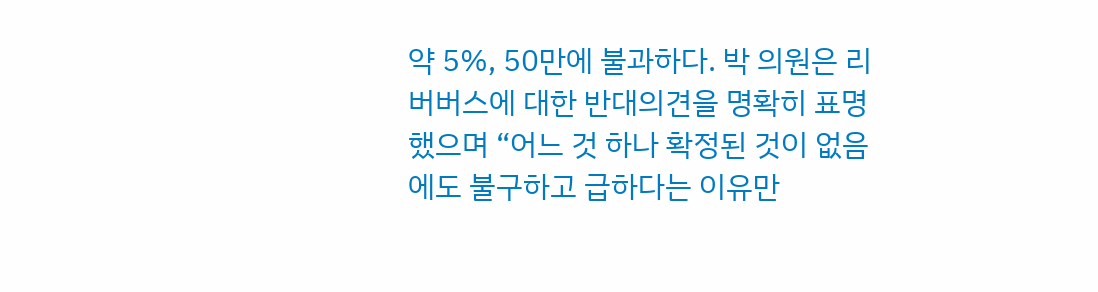약 5%, 50만에 불과하다. 박 의원은 리버버스에 대한 반대의견을 명확히 표명했으며 “어느 것 하나 확정된 것이 없음에도 불구하고 급하다는 이유만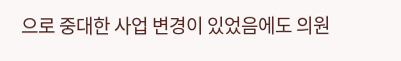으로 중대한 사업 변경이 있었음에도 의원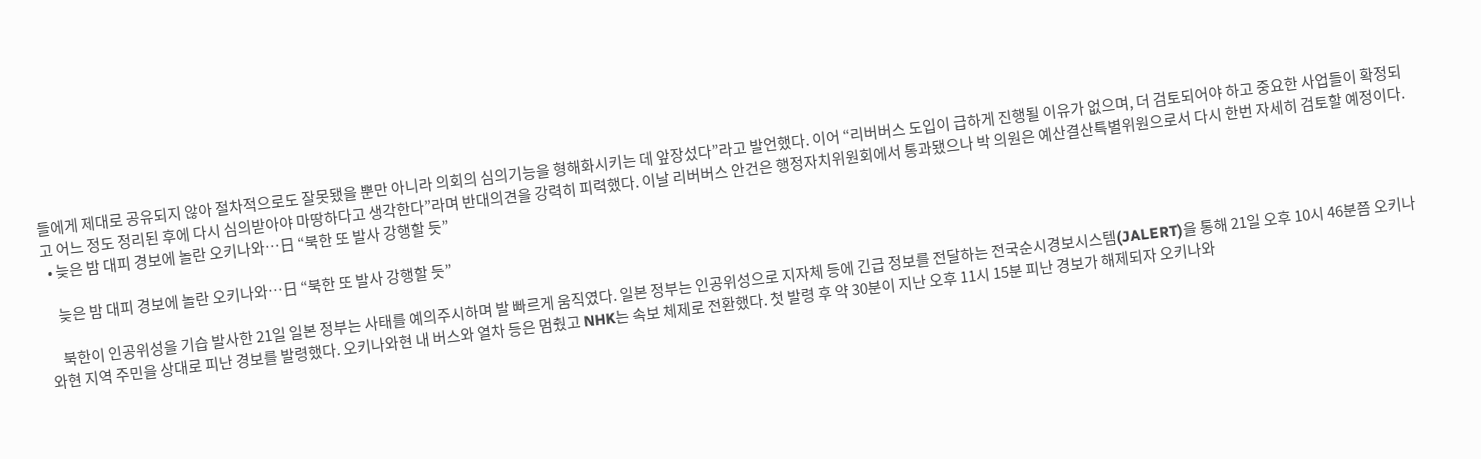들에게 제대로 공유되지 않아 절차적으로도 잘못됐을 뿐만 아니라 의회의 심의기능을 형해화시키는 데 앞장섰다”라고 발언했다. 이어 “리버버스 도입이 급하게 진행될 이유가 없으며, 더 검토되어야 하고 중요한 사업들이 확정되고 어느 정도 정리된 후에 다시 심의받아야 마땅하다고 생각한다”라며 반대의견을 강력히 피력했다. 이날 리버버스 안건은 행정자치위원회에서 통과됐으나 박 의원은 예산결산특별위원으로서 다시 한번 자세히 검토할 예정이다.
  • 늦은 밤 대피 경보에 놀란 오키나와…日 “북한 또 발사 강행할 듯”

    늦은 밤 대피 경보에 놀란 오키나와…日 “북한 또 발사 강행할 듯”

    북한이 인공위성을 기습 발사한 21일 일본 정부는 사태를 예의주시하며 발 빠르게 움직였다. 일본 정부는 인공위성으로 지자체 등에 긴급 정보를 전달하는 전국순시경보시스템(JALERT)을 통해 21일 오후 10시 46분쯤 오키나와현 지역 주민을 상대로 피난 경보를 발령했다. 오키나와현 내 버스와 열차 등은 멈췄고 NHK는 속보 체제로 전환했다. 첫 발령 후 약 30분이 지난 오후 11시 15분 피난 경보가 해제되자 오키나와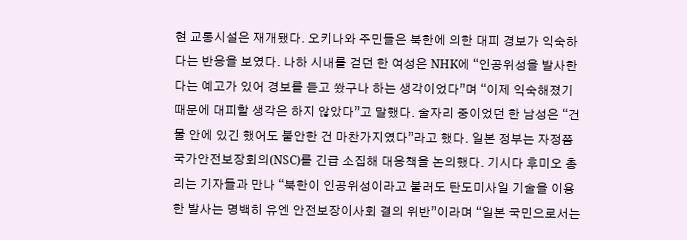현 교통시설은 재개됐다. 오키나와 주민들은 북한에 의한 대피 경보가 익숙하다는 반응을 보였다. 나하 시내를 걷던 한 여성은 NHK에 “인공위성을 발사한다는 예고가 있어 경보를 듣고 쐈구나 하는 생각이었다”며 “이제 익숙해졌기 때문에 대피할 생각은 하지 않았다”고 말했다. 술자리 중이었던 한 남성은 “건물 안에 있긴 했어도 불안한 건 마찬가지였다”라고 했다. 일본 정부는 자정쯤 국가안전보장회의(NSC)를 긴급 소집해 대응책을 논의했다. 기시다 후미오 총리는 기자들과 만나 “북한이 인공위성이라고 불러도 탄도미사일 기술을 이용한 발사는 명백히 유엔 안전보장이사회 결의 위반”이라며 “일본 국민으로서는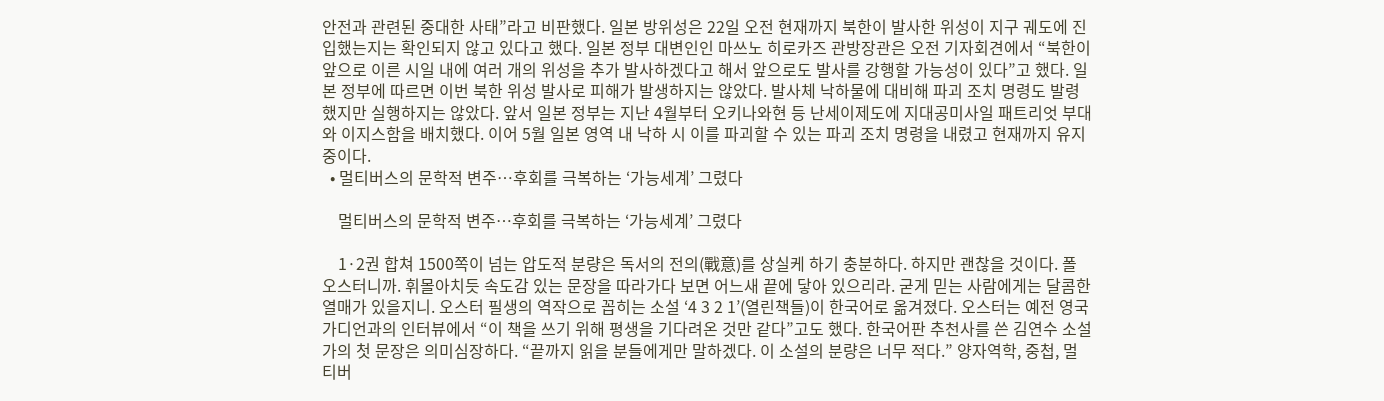안전과 관련된 중대한 사태”라고 비판했다. 일본 방위성은 22일 오전 현재까지 북한이 발사한 위성이 지구 궤도에 진입했는지는 확인되지 않고 있다고 했다. 일본 정부 대변인인 마쓰노 히로카즈 관방장관은 오전 기자회견에서 “북한이 앞으로 이른 시일 내에 여러 개의 위성을 추가 발사하겠다고 해서 앞으로도 발사를 강행할 가능성이 있다”고 했다. 일본 정부에 따르면 이번 북한 위성 발사로 피해가 발생하지는 않았다. 발사체 낙하물에 대비해 파괴 조치 명령도 발령했지만 실행하지는 않았다. 앞서 일본 정부는 지난 4월부터 오키나와현 등 난세이제도에 지대공미사일 패트리엇 부대와 이지스함을 배치했다. 이어 5월 일본 영역 내 낙하 시 이를 파괴할 수 있는 파괴 조치 명령을 내렸고 현재까지 유지 중이다.
  • 멀티버스의 문학적 변주…후회를 극복하는 ‘가능세계’ 그렸다

    멀티버스의 문학적 변주…후회를 극복하는 ‘가능세계’ 그렸다

    1·2권 합쳐 1500쪽이 넘는 압도적 분량은 독서의 전의(戰意)를 상실케 하기 충분하다. 하지만 괜찮을 것이다. 폴 오스터니까. 휘몰아치듯 속도감 있는 문장을 따라가다 보면 어느새 끝에 닿아 있으리라. 굳게 믿는 사람에게는 달콤한 열매가 있을지니. 오스터 필생의 역작으로 꼽히는 소설 ‘4 3 2 1’(열린책들)이 한국어로 옮겨졌다. 오스터는 예전 영국 가디언과의 인터뷰에서 “이 책을 쓰기 위해 평생을 기다려온 것만 같다”고도 했다. 한국어판 추천사를 쓴 김연수 소설가의 첫 문장은 의미심장하다. “끝까지 읽을 분들에게만 말하겠다. 이 소설의 분량은 너무 적다.” 양자역학, 중첩, 멀티버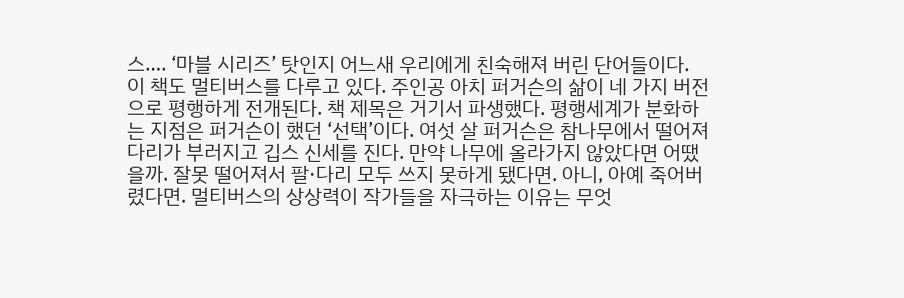스…. ‘마블 시리즈’ 탓인지 어느새 우리에게 친숙해져 버린 단어들이다. 이 책도 멀티버스를 다루고 있다. 주인공 아치 퍼거슨의 삶이 네 가지 버전으로 평행하게 전개된다. 책 제목은 거기서 파생했다. 평행세계가 분화하는 지점은 퍼거슨이 했던 ‘선택’이다. 여섯 살 퍼거슨은 참나무에서 떨어져 다리가 부러지고 깁스 신세를 진다. 만약 나무에 올라가지 않았다면 어땠을까. 잘못 떨어져서 팔·다리 모두 쓰지 못하게 됐다면. 아니, 아예 죽어버렸다면. 멀티버스의 상상력이 작가들을 자극하는 이유는 무엇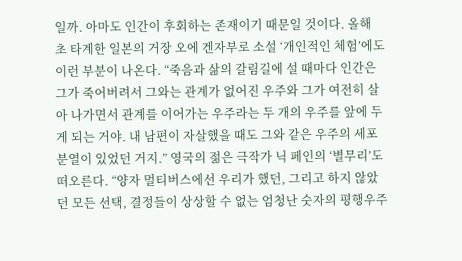일까. 아마도 인간이 후회하는 존재이기 때문일 것이다. 올해 초 타계한 일본의 거장 오에 겐자부로 소설 ‘개인적인 체험’에도 이런 부분이 나온다. “죽음과 삶의 갈림길에 설 때마다 인간은 그가 죽어버려서 그와는 관계가 없어진 우주와 그가 여전히 살아 나가면서 관계를 이어가는 우주라는 두 개의 우주를 앞에 두게 되는 거야. 내 남편이 자살했을 때도 그와 같은 우주의 세포 분열이 있었던 거지.” 영국의 젊은 극작가 닉 페인의 ‘별무리’도 떠오른다. “양자 멀티버스에선 우리가 했던, 그리고 하지 않았던 모든 선택, 결정들이 상상할 수 없는 엄청난 숫자의 평행우주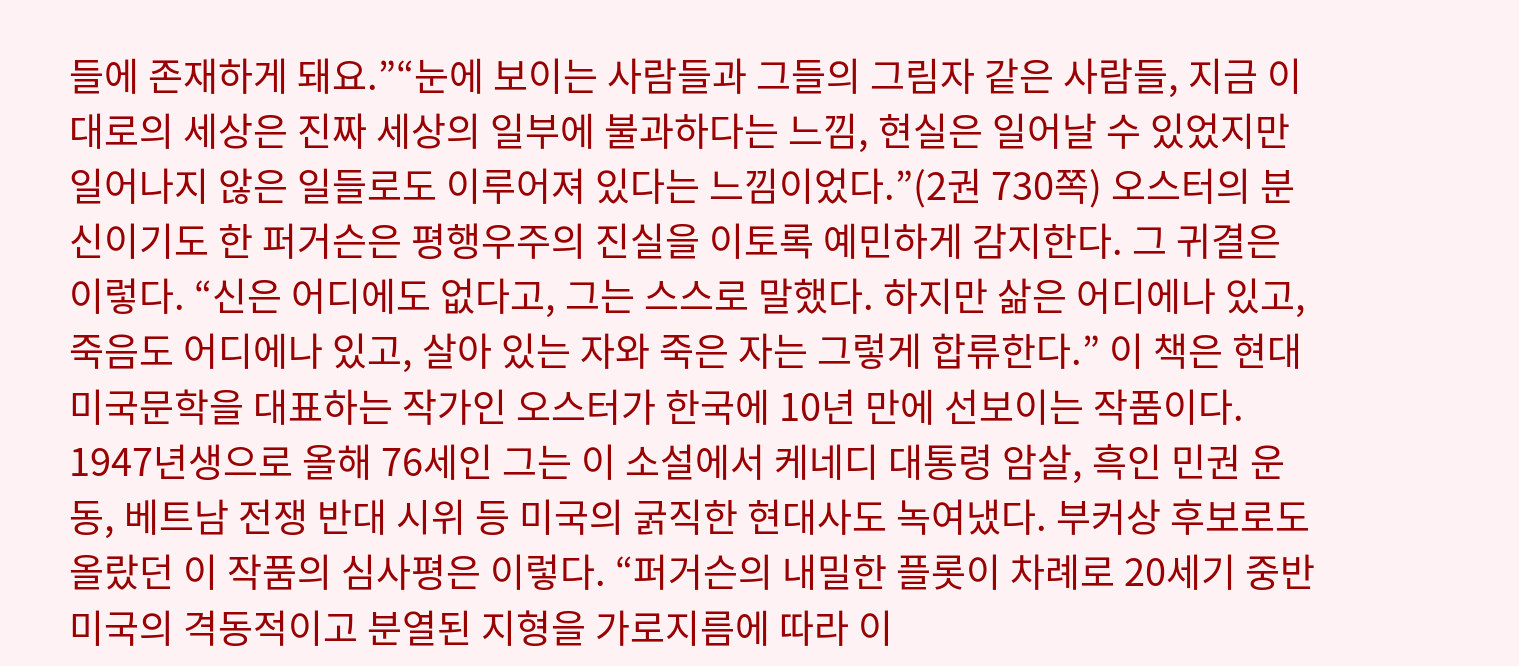들에 존재하게 돼요.”“눈에 보이는 사람들과 그들의 그림자 같은 사람들, 지금 이대로의 세상은 진짜 세상의 일부에 불과하다는 느낌, 현실은 일어날 수 있었지만 일어나지 않은 일들로도 이루어져 있다는 느낌이었다.”(2권 730쪽) 오스터의 분신이기도 한 퍼거슨은 평행우주의 진실을 이토록 예민하게 감지한다. 그 귀결은 이렇다. “신은 어디에도 없다고, 그는 스스로 말했다. 하지만 삶은 어디에나 있고, 죽음도 어디에나 있고, 살아 있는 자와 죽은 자는 그렇게 합류한다.” 이 책은 현대 미국문학을 대표하는 작가인 오스터가 한국에 10년 만에 선보이는 작품이다. 1947년생으로 올해 76세인 그는 이 소설에서 케네디 대통령 암살, 흑인 민권 운동, 베트남 전쟁 반대 시위 등 미국의 굵직한 현대사도 녹여냈다. 부커상 후보로도 올랐던 이 작품의 심사평은 이렇다. “퍼거슨의 내밀한 플롯이 차례로 20세기 중반 미국의 격동적이고 분열된 지형을 가로지름에 따라 이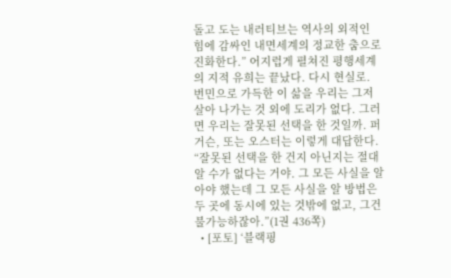돌고 도는 내러티브는 역사의 외적인 힘에 감싸인 내면세계의 정교한 춤으로 진화한다.” 어지럽게 펼쳐진 평행세계의 지적 유희는 끝났다. 다시 현실로. 번민으로 가득한 이 삶을 우리는 그저 살아 나가는 것 외에 도리가 없다. 그러면 우리는 잘못된 선택을 한 것일까. 퍼거슨, 또는 오스터는 이렇게 대답한다. “잘못된 선택을 한 건지 아닌지는 절대 알 수가 없다는 거야. 그 모든 사실을 알아야 했는데 그 모든 사실을 알 방법은 두 곳에 동시에 있는 것밖에 없고, 그건 불가능하잖아.”(1권 436쪽)
  • [포토] ‘블랙핑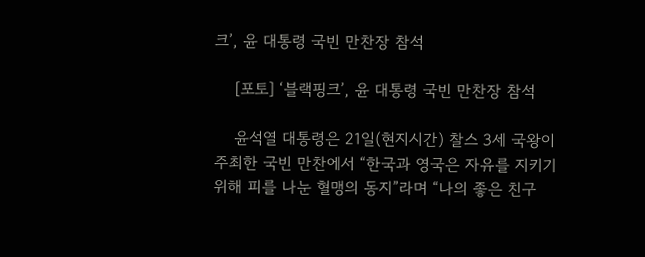크’, 윤 대통령 국빈 만찬장 참석

    [포토] ‘블랙핑크’, 윤 대통령 국빈 만찬장 참석

    윤석열 대통령은 21일(현지시간) 찰스 3세 국왕이 주최한 국빈 만찬에서 “한국과 영국은 자유를 지키기 위해 피를 나눈 혈맹의 동지”라며 “나의 좋은 친구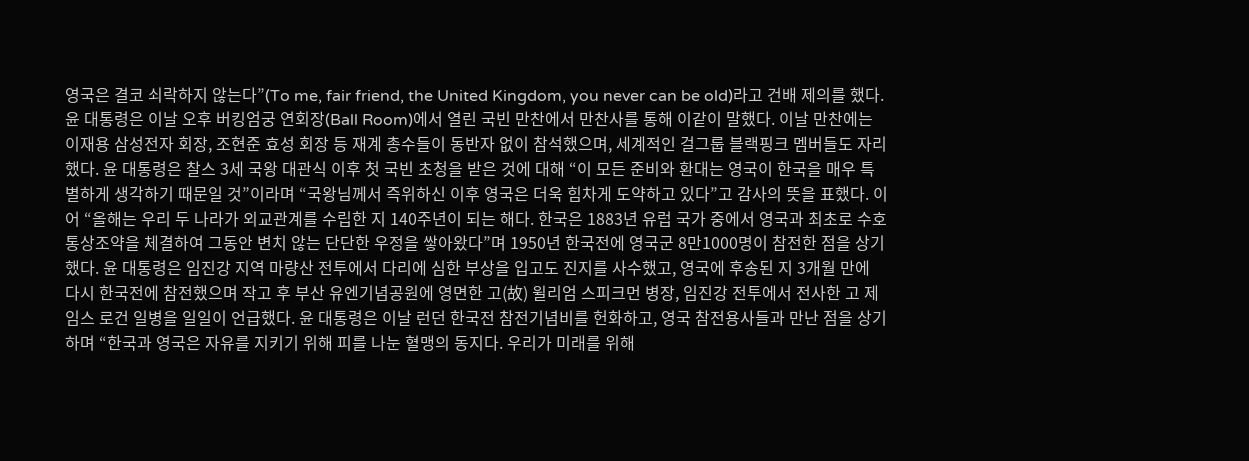영국은 결코 쇠락하지 않는다”(To me, fair friend, the United Kingdom, you never can be old)라고 건배 제의를 했다. 윤 대통령은 이날 오후 버킹엄궁 연회장(Ball Room)에서 열린 국빈 만찬에서 만찬사를 통해 이같이 말했다. 이날 만찬에는 이재용 삼성전자 회장, 조현준 효성 회장 등 재계 총수들이 동반자 없이 참석했으며, 세계적인 걸그룹 블랙핑크 멤버들도 자리했다. 윤 대통령은 찰스 3세 국왕 대관식 이후 첫 국빈 초청을 받은 것에 대해 “이 모든 준비와 환대는 영국이 한국을 매우 특별하게 생각하기 때문일 것”이라며 “국왕님께서 즉위하신 이후 영국은 더욱 힘차게 도약하고 있다”고 감사의 뜻을 표했다. 이어 “올해는 우리 두 나라가 외교관계를 수립한 지 140주년이 되는 해다. 한국은 1883년 유럽 국가 중에서 영국과 최초로 수호통상조약을 체결하여 그동안 변치 않는 단단한 우정을 쌓아왔다”며 1950년 한국전에 영국군 8만1000명이 참전한 점을 상기했다. 윤 대통령은 임진강 지역 마량산 전투에서 다리에 심한 부상을 입고도 진지를 사수했고, 영국에 후송된 지 3개월 만에 다시 한국전에 참전했으며 작고 후 부산 유엔기념공원에 영면한 고(故) 윌리엄 스피크먼 병장, 임진강 전투에서 전사한 고 제임스 로건 일병을 일일이 언급했다. 윤 대통령은 이날 런던 한국전 참전기념비를 헌화하고, 영국 참전용사들과 만난 점을 상기하며 “한국과 영국은 자유를 지키기 위해 피를 나눈 혈맹의 동지다. 우리가 미래를 위해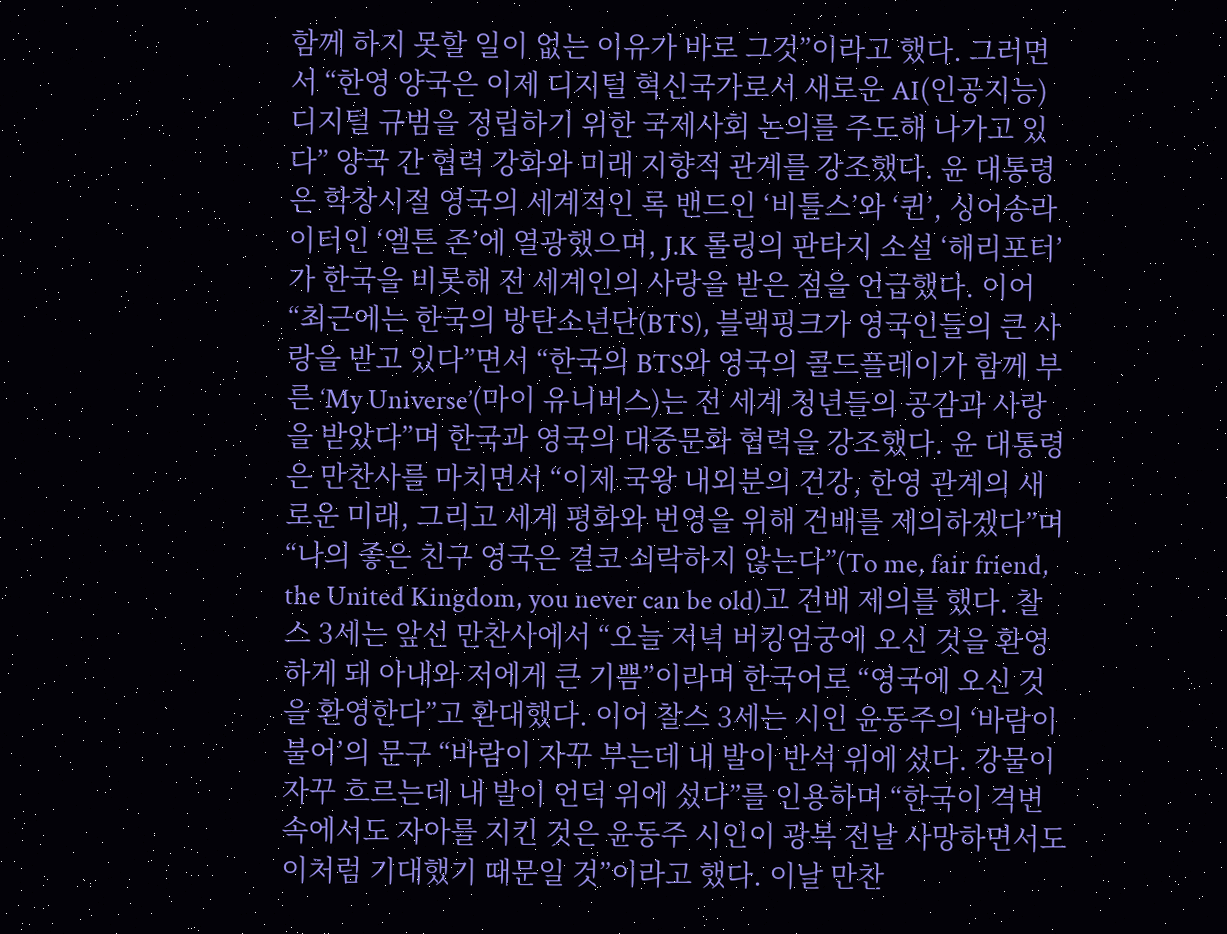함께 하지 못할 일이 없는 이유가 바로 그것”이라고 했다. 그러면서 “한영 양국은 이제 디지털 혁신국가로서 새로운 AI(인공지능) 디지털 규범을 정립하기 위한 국제사회 논의를 주도해 나가고 있다” 양국 간 협력 강화와 미래 지향적 관계를 강조했다. 윤 대통령은 학창시절 영국의 세계적인 록 밴드인 ‘비틀스’와 ‘퀸’, 싱어송라이터인 ‘엘튼 존’에 열광했으며, J.K 롤링의 판타지 소설 ‘해리포터’가 한국을 비롯해 전 세계인의 사랑을 받은 점을 언급했다. 이어 “최근에는 한국의 방탄소년단(BTS), 블랙핑크가 영국인들의 큰 사랑을 받고 있다”면서 “한국의 BTS와 영국의 콜드플레이가 함께 부른 ‘My Universe’(마이 유니버스)는 전 세계 청년들의 공감과 사랑을 받았다”며 한국과 영국의 대중문화 협력을 강조했다. 윤 대통령은 만찬사를 마치면서 “이제 국왕 내외분의 건강, 한영 관계의 새로운 미래, 그리고 세계 평화와 번영을 위해 건배를 제의하겠다”며 “나의 좋은 친구 영국은 결코 쇠락하지 않는다”(To me, fair friend, the United Kingdom, you never can be old)고 건배 제의를 했다. 찰스 3세는 앞선 만찬사에서 “오늘 저녁 버킹엄궁에 오신 것을 환영하게 돼 아내와 저에게 큰 기쁨”이라며 한국어로 “영국에 오신 것을 환영한다”고 환대했다. 이어 찰스 3세는 시인 윤동주의 ‘바람이 불어’의 문구 “바람이 자꾸 부는데 내 발이 반석 위에 섰다. 강물이 자꾸 흐르는데 내 발이 언덕 위에 섰다”를 인용하며 “한국이 격변 속에서도 자아를 지킨 것은 윤동주 시인이 광복 전날 사망하면서도 이처럼 기대했기 때문일 것”이라고 했다. 이날 만찬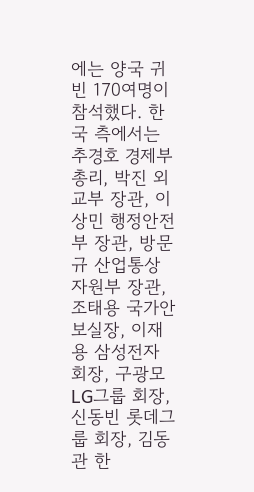에는 양국 귀빈 170여명이 참석했다. 한국 측에서는 추경호 경제부총리, 박진 외교부 장관, 이상민 행정안전부 장관, 방문규 산업통상자원부 장관, 조태용 국가안보실장, 이재용 삼성전자 회장, 구광모 LG그룹 회장, 신동빈 롯데그룹 회장, 김동관 한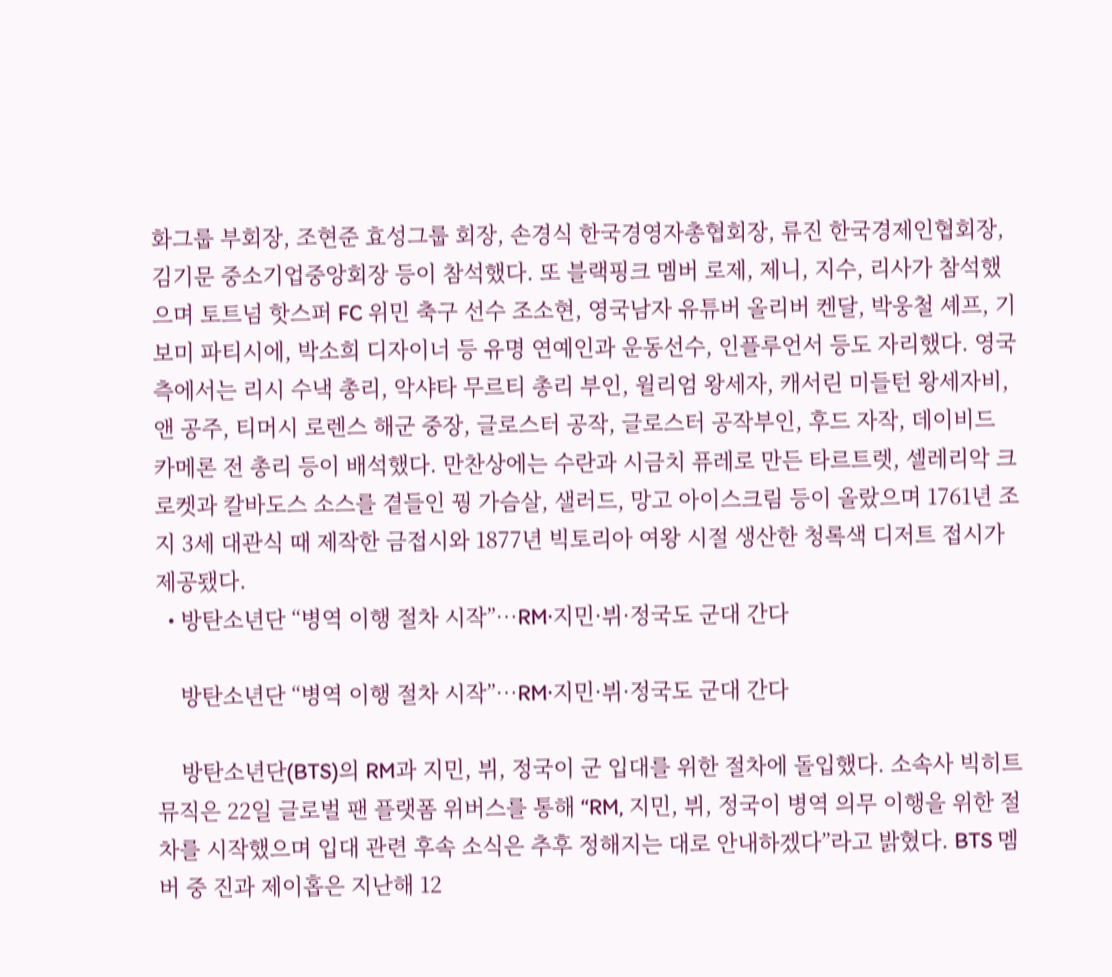화그룹 부회장, 조현준 효성그룹 회장, 손경식 한국경영자총협회장, 류진 한국경제인협회장, 김기문 중소기업중앙회장 등이 참석했다. 또 블랙핑크 멤버 로제, 제니, 지수, 리사가 참석했으며 토트넘 핫스퍼 FC 위민 축구 선수 조소현, 영국남자 유튜버 올리버 켄달, 박웅철 셰프, 기보미 파티시에, 박소희 디자이너 등 유명 연예인과 운동선수, 인플루언서 등도 자리했다. 영국 측에서는 리시 수낵 총리, 악샤타 무르티 총리 부인, 윌리엄 왕세자, 캐서린 미들턴 왕세자비, 앤 공주, 티머시 로렌스 해군 중장, 글로스터 공작, 글로스터 공작부인, 후드 자작, 데이비드 카메론 전 총리 등이 배석했다. 만찬상에는 수란과 시금치 퓨레로 만든 타르트렛, 셀레리악 크로켓과 칼바도스 소스를 곁들인 꿩 가슴살, 샐러드, 망고 아이스크림 등이 올랐으며 1761년 조지 3세 대관식 때 제작한 금접시와 1877년 빅토리아 여왕 시절 생산한 청록색 디저트 접시가 제공됐다.
  • 방탄소년단 “병역 이행 절차 시작”…RM·지민·뷔·정국도 군대 간다

    방탄소년단 “병역 이행 절차 시작”…RM·지민·뷔·정국도 군대 간다

    방탄소년단(BTS)의 RM과 지민, 뷔, 정국이 군 입대를 위한 절차에 돌입했다. 소속사 빅히트뮤직은 22일 글로벌 팬 플랫폼 위버스를 통해 “RM, 지민, 뷔, 정국이 병역 의무 이행을 위한 절차를 시작했으며 입대 관련 후속 소식은 추후 정해지는 대로 안내하겠다”라고 밝혔다. BTS 멤버 중 진과 제이홉은 지난해 12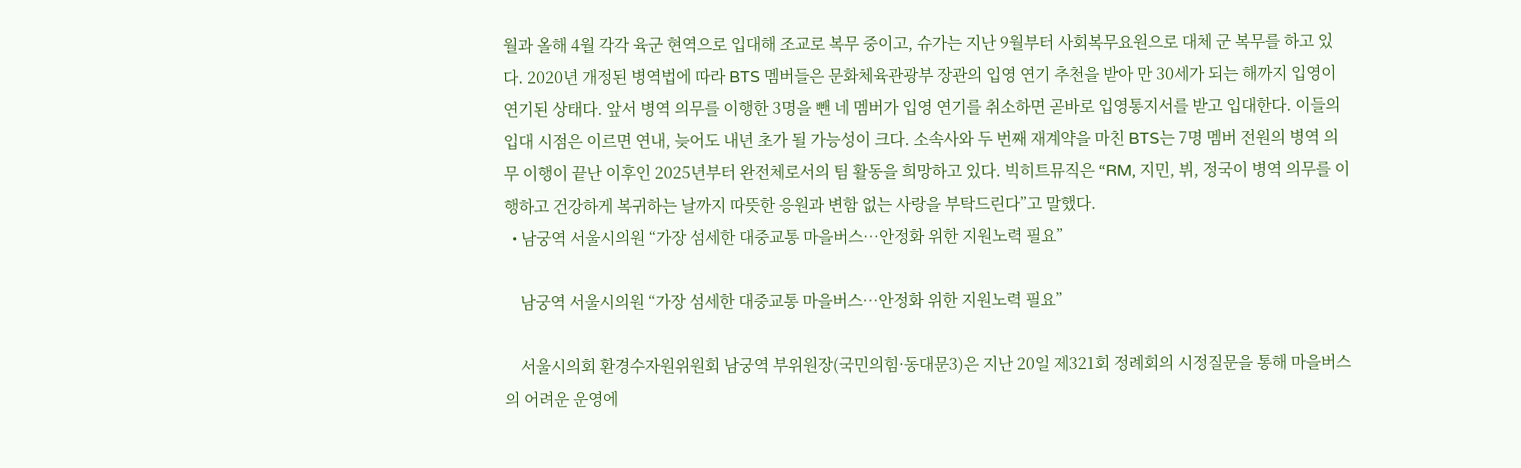월과 올해 4월 각각 육군 현역으로 입대해 조교로 복무 중이고, 슈가는 지난 9월부터 사회복무요원으로 대체 군 복무를 하고 있다. 2020년 개정된 병역법에 따라 BTS 멤버들은 문화체육관광부 장관의 입영 연기 추천을 받아 만 30세가 되는 해까지 입영이 연기된 상태다. 앞서 병역 의무를 이행한 3명을 뺀 네 멤버가 입영 연기를 취소하면 곧바로 입영통지서를 받고 입대한다. 이들의 입대 시점은 이르면 연내, 늦어도 내년 초가 될 가능성이 크다. 소속사와 두 번째 재계약을 마친 BTS는 7명 멤버 전원의 병역 의무 이행이 끝난 이후인 2025년부터 완전체로서의 팀 활동을 희망하고 있다. 빅히트뮤직은 “RM, 지민, 뷔, 정국이 병역 의무를 이행하고 건강하게 복귀하는 날까지 따뜻한 응원과 변함 없는 사랑을 부탁드린다”고 말했다.
  • 남궁역 서울시의원 “가장 섬세한 대중교통 마을버스…안정화 위한 지원노력 필요”

    남궁역 서울시의원 “가장 섬세한 대중교통 마을버스…안정화 위한 지원노력 필요”

    서울시의회 환경수자원위원회 남궁역 부위원장(국민의힘·동대문3)은 지난 20일 제321회 정례회의 시정질문을 통해 마을버스의 어려운 운영에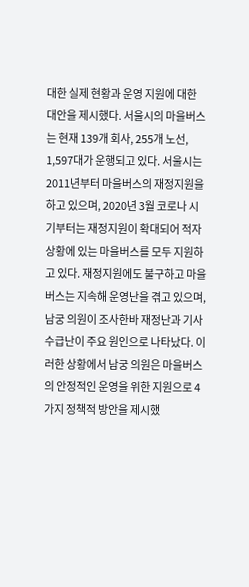대한 실제 현황과 운영 지원에 대한 대안을 제시했다. 서울시의 마을버스는 현재 139개 회사, 255개 노선, 1,597대가 운행되고 있다. 서울시는 2011년부터 마을버스의 재정지원을 하고 있으며, 2020년 3월 코로나 시기부터는 재정지원이 확대되어 적자상황에 있는 마을버스를 모두 지원하고 있다. 재정지원에도 불구하고 마을버스는 지속해 운영난을 겪고 있으며, 남궁 의원이 조사한바 재정난과 기사수급난이 주요 원인으로 나타났다. 이러한 상황에서 남궁 의원은 마을버스의 안정적인 운영을 위한 지원으로 4가지 정책적 방안을 제시했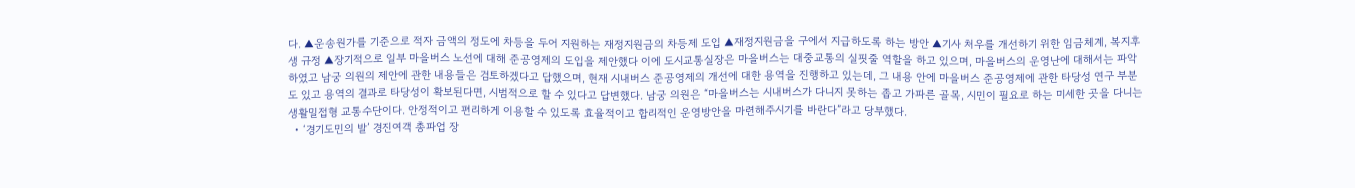다. ▲운송원가를 기준으로 적자 금액의 정도에 차등을 두어 지원하는 재정지원금의 차등제 도입 ▲재정지원금을 구에서 지급하도록 하는 방안 ▲기사 처우를 개선하기 위한 임금체계, 복지후생 규정 ▲장기적으로 일부 마을버스 노선에 대해 준공영제의 도입을 제안했다 이에 도시교통실장은 마을버스는 대중교통의 실핏줄 역할을 하고 있으며, 마을버스의 운영난에 대해서는 파악하였고 남궁 의원의 제안에 관한 내용들은 검토하겠다고 답했으며, 현재 시내버스 준공영제의 개선에 대한 용역을 진행하고 있는데, 그 내용 안에 마을버스 준공영제에 관한 타당성 연구 부분도 있고 용역의 결과로 타당성이 확보된다면, 시범적으로 할 수 있다고 답변했다. 남궁 의원은 “마을버스는 시내버스가 다니지 못하는 좁고 가파른 골목, 시민이 필요로 하는 미세한 곳을 다니는 생활밀접형 교통수단이다. 안정적이고 편리하게 이용할 수 있도록 효율적이고 합리적인 운영방안을 마련해주시기를 바란다”라고 당부했다.
  • ‘경기도민의 발’ 경진여객 총파업 장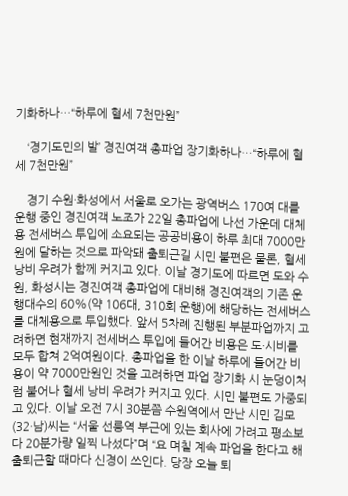기화하나…“하루에 혈세 7천만원”

    ‘경기도민의 발’ 경진여객 총파업 장기화하나…“하루에 혈세 7천만원”

    경기 수원·화성에서 서울로 오가는 광역버스 170여 대를 운행 중인 경진여객 노조가 22일 총파업에 나선 가운데 대체용 전세버스 투입에 소요되는 공공비용이 하루 최대 7000만원에 달하는 것으로 파악돼 출퇴근길 시민 불편은 물론, 혈세 낭비 우려가 함께 커지고 있다. 이날 경기도에 따르면 도와 수원, 화성시는 경진여객 총파업에 대비해 경진여객의 기존 운행대수의 60%(약 106대, 310회 운행)에 해당하는 전세버스를 대체용으로 투입했다. 앞서 5차례 진행된 부분파업까지 고려하면 현재까지 전세버스 투입에 들어간 비용은 도·시비를 모두 합쳐 2억여원이다. 총파업을 한 이날 하루에 들어간 비용이 약 7000만원인 것을 고려하면 파업 장기화 시 눈덩이처럼 불어나 혈세 낭비 우려가 커지고 있다. 시민 불편도 가중되고 있다. 이날 오전 7시 30분쯤 수원역에서 만난 시민 김모(32·남)씨는 “서울 선릉역 부근에 있는 회사에 가려고 평소보다 20분가량 일찍 나섰다”며 “요 며칠 계속 파업을 한다고 해 출퇴근할 때마다 신경이 쓰인다. 당장 오늘 퇴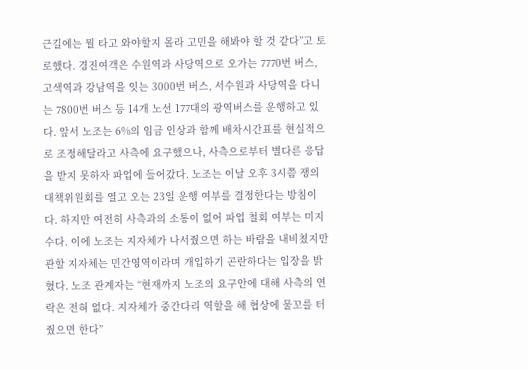근길에는 뭘 타고 와야할지 몰라 고민을 해봐야 할 것 같다”고 토로했다. 경진여객은 수원역과 사당역으로 오가는 7770번 버스, 고색역과 강남역을 잇는 3000번 버스, 서수원과 사당역을 다니는 7800번 버스 등 14개 노선 177대의 광역버스를 운행하고 있다. 앞서 노조는 6%의 임금 인상과 함께 배차시간표를 현실적으로 조정해달라고 사측에 요구했으나, 사측으로부터 별다른 응답을 받지 못하자 파업에 들어갔다. 노조는 이날 오후 3시쯤 쟁의대책위원회를 열고 오는 23일 운행 여부를 결정한다는 방침이다. 하지만 여전히 사측과의 소통이 없어 파업 철회 여부는 미지수다. 이에 노조는 지자체가 나서줬으면 하는 바람을 내비쳤지만 관할 지자체는 민간영역이라며 개입하기 곤란하다는 입장을 밝혔다. 노조 관계자는 “현재까지 노조의 요구안에 대해 사측의 연락은 전혀 없다. 지자체가 중간다리 역할을 해 협상에 물꼬를 터줬으면 한다”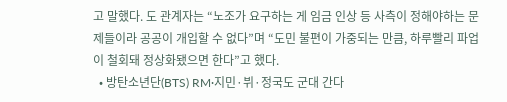고 말했다. 도 관계자는 “노조가 요구하는 게 임금 인상 등 사측이 정해야하는 문제들이라 공공이 개입할 수 없다”며 “도민 불편이 가중되는 만큼, 하루빨리 파업이 철회돼 정상화됐으면 한다”고 했다.
  • 방탄소년단(BTS) RM·지민·뷔·정국도 군대 간다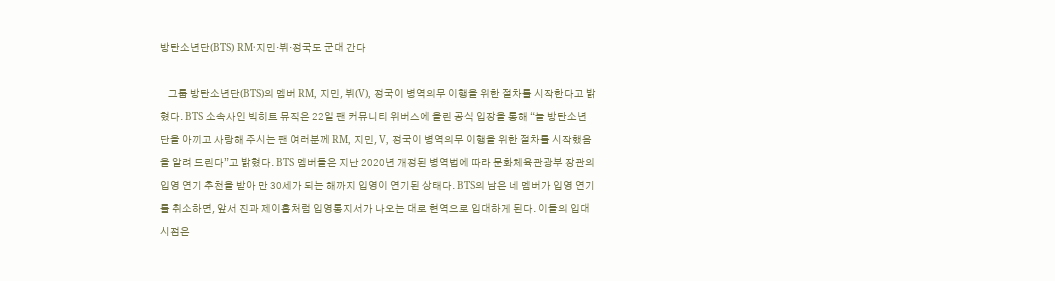방탄소년단(BTS) RM·지민·뷔·정국도 군대 간다

    그룹 방탄소년단(BTS)의 멤버 RM, 지민, 뷔(V), 정국이 병역의무 이행을 위한 절차를 시작한다고 밝혔다. BTS 소속사인 빅히트 뮤직은 22일 팬 커뮤니티 위버스에 올린 공식 입장을 통해 “늘 방탄소년단을 아끼고 사랑해 주시는 팬 여러분께 RM, 지민, V, 정국이 병역의무 이행을 위한 절차를 시작했음을 알려 드린다”고 밝혔다. BTS 멤버들은 지난 2020년 개정된 병역법에 따라 문화체육관광부 장관의 입영 연기 추천을 받아 만 30세가 되는 해까지 입영이 연기된 상태다. BTS의 남은 네 멤버가 입영 연기를 취소하면, 앞서 진과 제이홉처럼 입영통지서가 나오는 대로 현역으로 입대하게 된다. 이들의 입대 시점은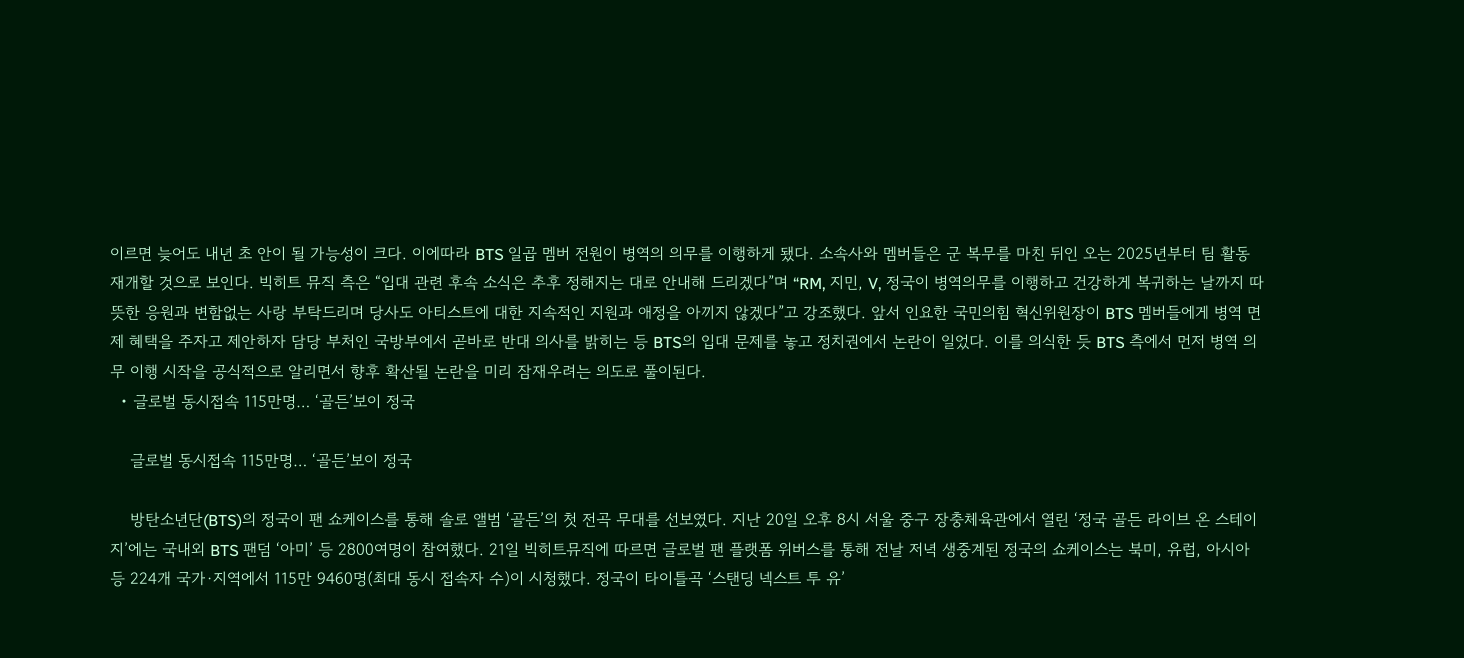이르면 늦어도 내년 초 안이 될 가능성이 크다. 이에따라 BTS 일곱 멤버 전원이 병역의 의무를 이행하게 됐다. 소속사와 멤버들은 군 복무를 마친 뒤인 오는 2025년부터 팀 활동 재개할 것으로 보인다. 빅히트 뮤직 측은 “입대 관련 후속 소식은 추후 정해지는 대로 안내해 드리겠다”며 “RM, 지민, V, 정국이 병역의무를 이행하고 건강하게 복귀하는 날까지 따뜻한 응원과 변함없는 사랑 부탁드리며 당사도 아티스트에 대한 지속적인 지원과 애정을 아끼지 않겠다”고 강조했다. 앞서 인요한 국민의힘 혁신위원장이 BTS 멤버들에게 병역 면제 혜택을 주자고 제안하자 담당 부처인 국방부에서 곧바로 반대 의사를 밝히는 등 BTS의 입대 문제를 놓고 정치권에서 논란이 일었다. 이를 의식한 듯 BTS 측에서 먼저 병역 의무 이행 시작을 공식적으로 알리면서 향후 확산될 논란을 미리 잠재우려는 의도로 풀이된다.
  • 글로벌 동시접속 115만명… ‘골든’보이 정국

    글로벌 동시접속 115만명… ‘골든’보이 정국

    방탄소년단(BTS)의 정국이 팬 쇼케이스를 통해 솔로 앨범 ‘골든’의 첫 전곡 무대를 선보였다. 지난 20일 오후 8시 서울 중구 장충체육관에서 열린 ‘정국 골든 라이브 온 스테이지’에는 국내외 BTS 팬덤 ‘아미’ 등 2800여명이 참여했다. 21일 빅히트뮤직에 따르면 글로벌 팬 플랫폼 위버스를 통해 전날 저녁 생중계된 정국의 쇼케이스는 북미, 유럽, 아시아 등 224개 국가·지역에서 115만 9460명(최대 동시 접속자 수)이 시청했다. 정국이 타이틀곡 ‘스탠딩 넥스트 투 유’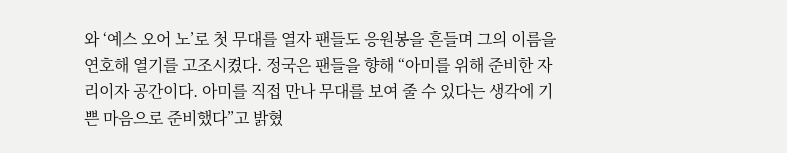와 ‘예스 오어 노’로 첫 무대를 열자 팬들도 응원봉을 흔들며 그의 이름을 연호해 열기를 고조시켰다. 정국은 팬들을 향해 “아미를 위해 준비한 자리이자 공간이다. 아미를 직접 만나 무대를 보여 줄 수 있다는 생각에 기쁜 마음으로 준비했다”고 밝혔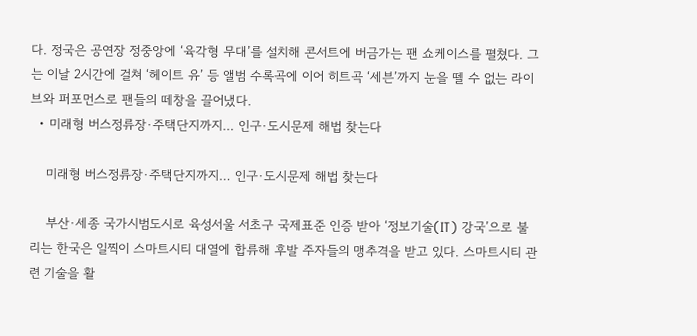다. 정국은 공연장 정중앙에 ‘육각형 무대’를 설치해 콘서트에 버금가는 팬 쇼케이스를 펼쳤다. 그는 이날 2시간에 걸쳐 ‘헤이트 유’ 등 앨범 수록곡에 이어 히트곡 ‘세븐’까지 눈을 뗄 수 없는 라이브와 퍼포먼스로 팬들의 떼창을 끌어냈다.
  • 미래형 버스정류장·주택단지까지… 인구·도시문제 해법 찾는다

    미래형 버스정류장·주택단지까지… 인구·도시문제 해법 찾는다

    부산·세종 국가시범도시로 육성서울 서초구 국제표준 인증 받아 ‘정보기술(IT) 강국’으로 불리는 한국은 일찍이 스마트시티 대열에 합류해 후발 주자들의 맹추격을 받고 있다. 스마트시티 관련 기술을 활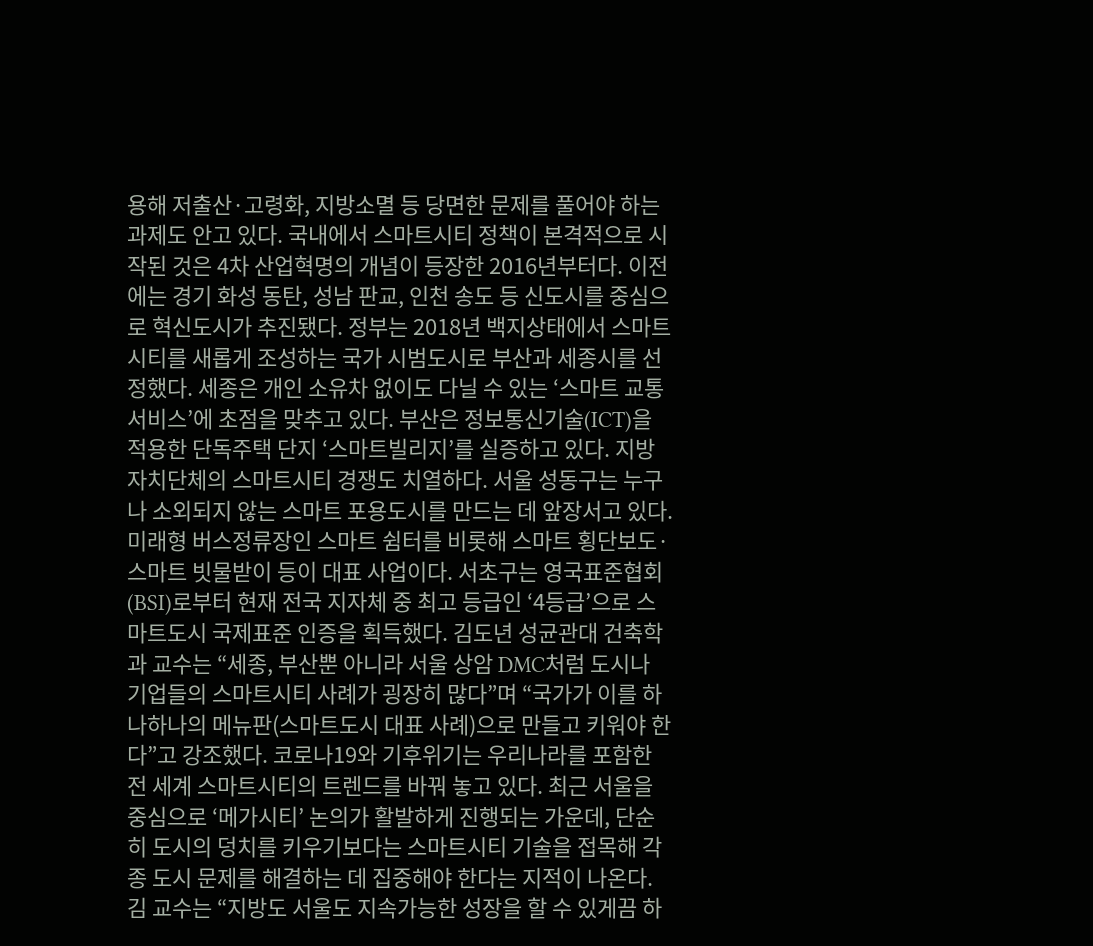용해 저출산·고령화, 지방소멸 등 당면한 문제를 풀어야 하는 과제도 안고 있다. 국내에서 스마트시티 정책이 본격적으로 시작된 것은 4차 산업혁명의 개념이 등장한 2016년부터다. 이전에는 경기 화성 동탄, 성남 판교, 인천 송도 등 신도시를 중심으로 혁신도시가 추진됐다. 정부는 2018년 백지상태에서 스마트시티를 새롭게 조성하는 국가 시범도시로 부산과 세종시를 선정했다. 세종은 개인 소유차 없이도 다닐 수 있는 ‘스마트 교통서비스’에 초점을 맞추고 있다. 부산은 정보통신기술(ICT)을 적용한 단독주택 단지 ‘스마트빌리지’를 실증하고 있다. 지방자치단체의 스마트시티 경쟁도 치열하다. 서울 성동구는 누구나 소외되지 않는 스마트 포용도시를 만드는 데 앞장서고 있다. 미래형 버스정류장인 스마트 쉼터를 비롯해 스마트 횡단보도·스마트 빗물받이 등이 대표 사업이다. 서초구는 영국표준협회(BSI)로부터 현재 전국 지자체 중 최고 등급인 ‘4등급’으로 스마트도시 국제표준 인증을 획득했다. 김도년 성균관대 건축학과 교수는 “세종, 부산뿐 아니라 서울 상암 DMC처럼 도시나 기업들의 스마트시티 사례가 굉장히 많다”며 “국가가 이를 하나하나의 메뉴판(스마트도시 대표 사례)으로 만들고 키워야 한다”고 강조했다. 코로나19와 기후위기는 우리나라를 포함한 전 세계 스마트시티의 트렌드를 바꿔 놓고 있다. 최근 서울을 중심으로 ‘메가시티’ 논의가 활발하게 진행되는 가운데, 단순히 도시의 덩치를 키우기보다는 스마트시티 기술을 접목해 각종 도시 문제를 해결하는 데 집중해야 한다는 지적이 나온다. 김 교수는 “지방도 서울도 지속가능한 성장을 할 수 있게끔 하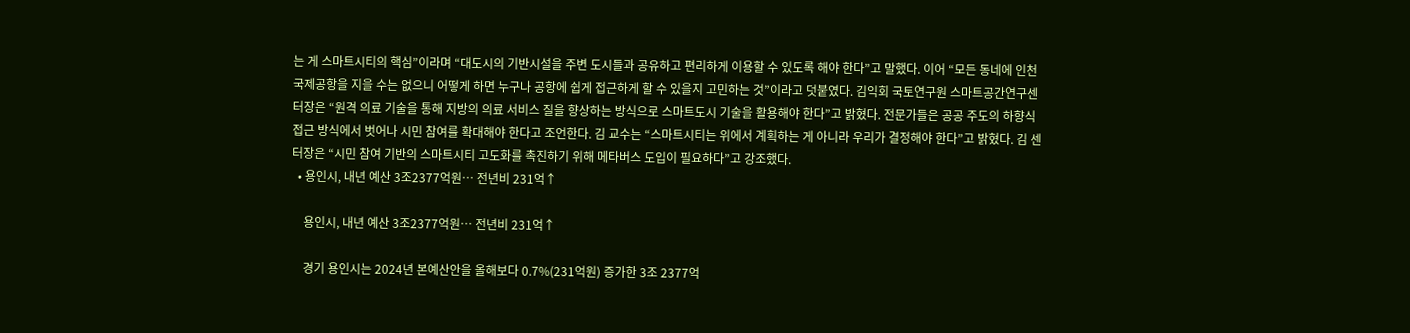는 게 스마트시티의 핵심”이라며 “대도시의 기반시설을 주변 도시들과 공유하고 편리하게 이용할 수 있도록 해야 한다”고 말했다. 이어 “모든 동네에 인천국제공항을 지을 수는 없으니 어떻게 하면 누구나 공항에 쉽게 접근하게 할 수 있을지 고민하는 것”이라고 덧붙였다. 김익회 국토연구원 스마트공간연구센터장은 “원격 의료 기술을 통해 지방의 의료 서비스 질을 향상하는 방식으로 스마트도시 기술을 활용해야 한다”고 밝혔다. 전문가들은 공공 주도의 하향식 접근 방식에서 벗어나 시민 참여를 확대해야 한다고 조언한다. 김 교수는 “스마트시티는 위에서 계획하는 게 아니라 우리가 결정해야 한다”고 밝혔다. 김 센터장은 “시민 참여 기반의 스마트시티 고도화를 촉진하기 위해 메타버스 도입이 필요하다”고 강조했다.
  • 용인시, 내년 예산 3조2377억원… 전년비 231억↑

    용인시, 내년 예산 3조2377억원… 전년비 231억↑

    경기 용인시는 2024년 본예산안을 올해보다 0.7%(231억원) 증가한 3조 2377억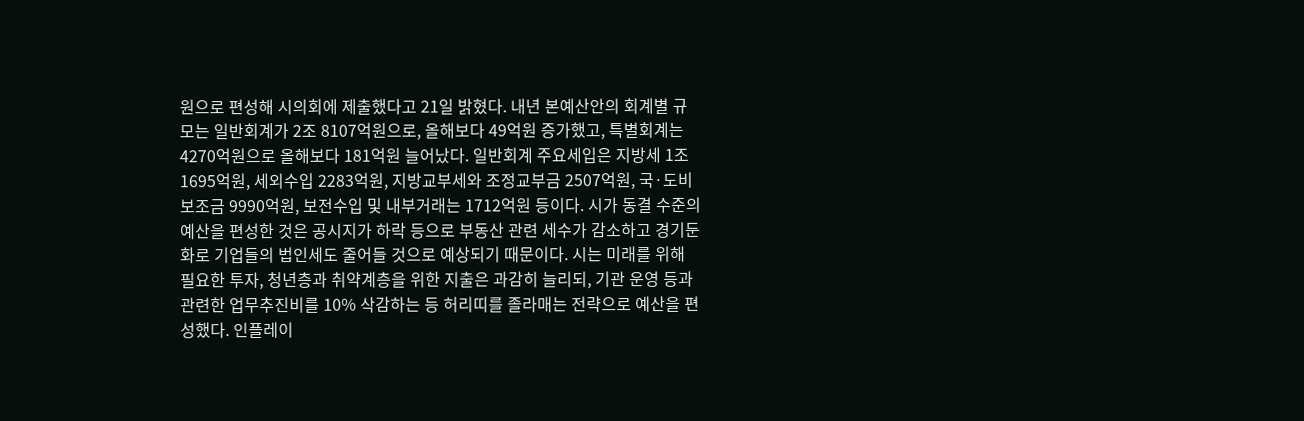원으로 편성해 시의회에 제출했다고 21일 밝혔다. 내년 본예산안의 회계별 규모는 일반회계가 2조 8107억원으로, 올해보다 49억원 증가했고, 특별회계는 4270억원으로 올해보다 181억원 늘어났다. 일반회계 주요세입은 지방세 1조1695억원, 세외수입 2283억원, 지방교부세와 조정교부금 2507억원, 국·도비 보조금 9990억원, 보전수입 및 내부거래는 1712억원 등이다. 시가 동결 수준의 예산을 편성한 것은 공시지가 하락 등으로 부동산 관련 세수가 감소하고 경기둔화로 기업들의 법인세도 줄어들 것으로 예상되기 때문이다. 시는 미래를 위해 필요한 투자, 청년층과 취약계층을 위한 지출은 과감히 늘리되, 기관 운영 등과 관련한 업무추진비를 10% 삭감하는 등 허리띠를 졸라매는 전략으로 예산을 편성했다. 인플레이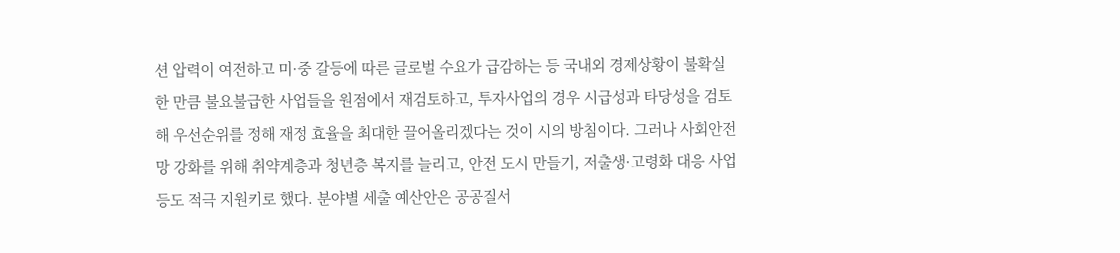션 압력이 여전하고 미·중 갈등에 따른 글로벌 수요가 급감하는 등 국내외 경제상황이 불확실한 만큼 불요불급한 사업들을 원점에서 재검토하고, 투자사업의 경우 시급성과 타당성을 검토해 우선순위를 정해 재정 효율을 최대한 끌어올리겠다는 것이 시의 방침이다. 그러나 사회안전망 강화를 위해 취약계층과 청년층 복지를 늘리고, 안전 도시 만들기, 저출생·고령화 대응 사업 등도 적극 지원키로 했다. 분야별 세출 예산안은 공공질서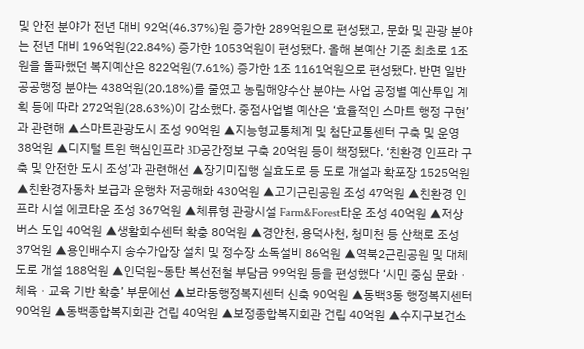및 안전 분야가 전년 대비 92억(46.37%)원 증가한 289억원으로 편성됐고, 문화 및 관광 분야는 전년 대비 196억원(22.84%) 증가한 1053억원이 편성됐다. 올해 본예산 기준 최초로 1조원을 돌파했던 복지예산은 822억원(7.61%) 증가한 1조 1161억원으로 편성됐다. 반면 일반공공행정 분야는 438억원(20.18%)를 줄였고 농림해양수산 분야는 사업 공정별 예산투입 계획 등에 따라 272억원(28.63%)이 감소했다. 중점사업별 예산은 ‘효율적인 스마트 행정 구현’과 관련해 ▲스마트관광도시 조성 90억원 ▲지능형교통체계 및 첨단교통센터 구축 및 운영 38억원 ▲디지털 트윈 핵심인프라 3D공간정보 구축 20억원 등이 책정됐다. ‘친환경 인프라 구축 및 안전한 도시 조성’과 관련해선 ▲장기미집행 실효도로 등 도로 개설과 확포장 1525억원 ▲친환경자동차 보급과 운행차 저공해화 430억원 ▲고기근린공원 조성 47억원 ▲친환경 인프라 시설 에코타운 조성 367억원 ▲체류형 관광시설 Farm&Forest타운 조성 40억원 ▲저상버스 도입 40억원 ▲생활회수센터 확충 80억원 ▲경안천, 용덕사천, 청미천 등 산책로 조성 37억원 ▲용인배수지 송수가압장 설치 및 정수장 소독설비 86억원 ▲역북2근린공원 및 대체도로 개설 188억원 ▲인덕원~동탄 복선전철 부담금 99억원 등을 편성했다 ‘시민 중심 문화ㆍ체육ㆍ교육 기반 확충’ 부문에선 ▲보라동행정복지센터 신축 90억원 ▲동백3동 행정복지센터 90억원 ▲동백종합복지회관 건립 40억원 ▲보정종합복지회관 건립 40억원 ▲수지구보건소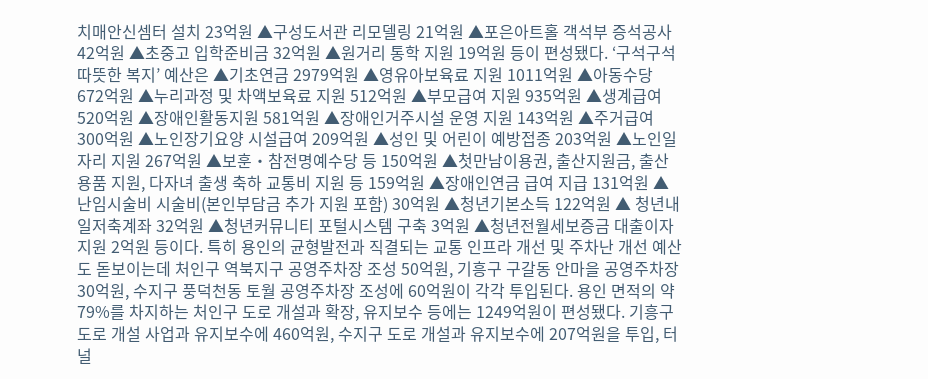치매안신셈터 설치 23억원 ▲구성도서관 리모델링 21억원 ▲포은아트홀 객석부 증석공사 42억원 ▲초중고 입학준비금 32억원 ▲원거리 통학 지원 19억원 등이 편성됐다. ‘구석구석 따뜻한 복지’ 예산은 ▲기초연금 2979억원 ▲영유아보육료 지원 1011억원 ▲아동수당 672억원 ▲누리과정 및 차액보육료 지원 512억원 ▲부모급여 지원 935억원 ▲생계급여 520억원 ▲장애인활동지원 581억원 ▲장애인거주시설 운영 지원 143억원 ▲주거급여 300억원 ▲노인장기요양 시설급여 209억원 ▲성인 및 어린이 예방접종 203억원 ▲노인일자리 지원 267억원 ▲보훈‧참전명예수당 등 150억원 ▲첫만남이용권, 출산지원금, 출산용품 지원, 다자녀 출생 축하 교통비 지원 등 159억원 ▲장애인연금 급여 지급 131억원 ▲난임시술비 시술비(본인부담금 추가 지원 포함) 30억원 ▲청년기본소득 122억원 ▲ 청년내일저축계좌 32억원 ▲청년커뮤니티 포털시스템 구축 3억원 ▲청년전월세보증금 대출이자 지원 2억원 등이다. 특히 용인의 균형발전과 직결되는 교통 인프라 개선 및 주차난 개선 예산도 돋보이는데 처인구 역북지구 공영주차장 조성 50억원, 기흥구 구갈동 안마을 공영주차장 30억원, 수지구 풍덕천동 토월 공영주차장 조성에 60억원이 각각 투입된다. 용인 면적의 약 79%를 차지하는 처인구 도로 개설과 확장, 유지보수 등에는 1249억원이 편성됐다. 기흥구 도로 개설 사업과 유지보수에 460억원, 수지구 도로 개설과 유지보수에 207억원을 투입, 터널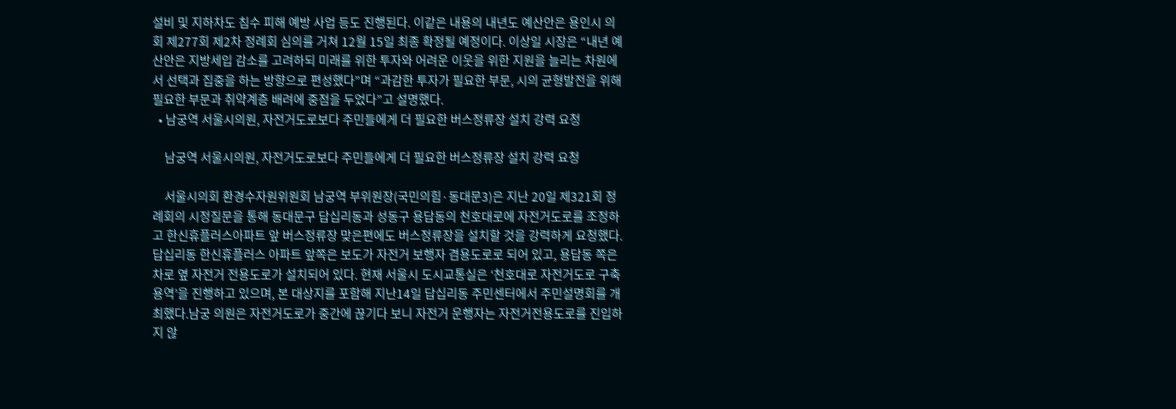설비 및 지하차도 침수 피해 예방 사업 등도 진행된다. 이같은 내용의 내년도 예산안은 용인시 의회 제277회 제2차 정례회 심의를 거쳐 12월 15일 최종 확정될 예정이다. 이상일 시장은 “내년 예산안은 지방세입 감소를 고려하되 미래를 위한 투자와 어려운 이웃을 위한 지원을 늘리는 차원에서 선택과 집중을 하는 방향으로 편성했다”며 “과감한 투자가 필요한 부문, 시의 균형발전을 위해 필요한 부문과 취약계층 배려에 중점을 두었다”고 설명했다.
  • 남궁역 서울시의원, 자전거도로보다 주민들에게 더 필요한 버스정류장 설치 강력 요청

    남궁역 서울시의원, 자전거도로보다 주민들에게 더 필요한 버스정류장 설치 강력 요청

    서울시의회 환경수자원위원회 남궁역 부위원장(국민의힘·동대문3)은 지난 20일 제321회 정례회의 시정질문을 통해 동대문구 답십리동과 성동구 용답동의 천호대로에 자전거도로를 조정하고 한신휴플러스아파트 앞 버스정류장 맞은편에도 버스정류장을 설치할 것을 강력하게 요청했다. 답십리동 한신휴플러스 아파트 앞쪽은 보도가 자전거 보행자 겸용도로로 되어 있고, 용답동 쪽은 차로 옆 자전거 전용도로가 설치되어 있다. 현재 서울시 도시교통실은 ‘천호대로 자전거도로 구축 용역’을 진행하고 있으며, 본 대상지를 포함해 지난14일 답십리동 주민센터에서 주민설명회를 개최했다.남궁 의원은 자전거도로가 중간에 끊기다 보니 자전거 운행자는 자전거전용도로를 진입하지 않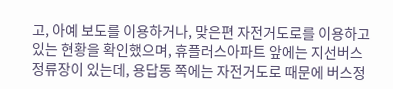고, 아예 보도를 이용하거나, 맞은편 자전거도로를 이용하고 있는 현황을 확인했으며, 휴플러스아파트 앞에는 지선버스정류장이 있는데, 용답동 쪽에는 자전거도로 때문에 버스정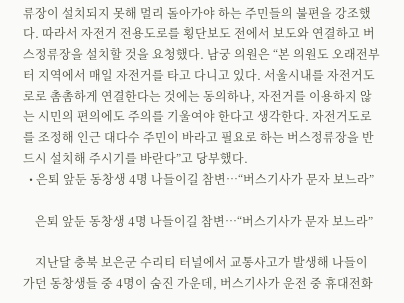류장이 설치되지 못해 멀리 돌아가야 하는 주민들의 불편을 강조했다. 따라서 자전거 전용도로를 횡단보도 전에서 보도와 연결하고 버스정류장을 설치할 것을 요청했다. 남궁 의원은 “본 의원도 오래전부터 지역에서 매일 자전거를 타고 다니고 있다. 서울시내를 자전거도로로 촘촘하게 연결한다는 것에는 동의하나, 자전거를 이용하지 않는 시민의 편의에도 주의를 기울여야 한다고 생각한다. 자전거도로를 조정해 인근 대다수 주민이 바라고 필요로 하는 버스정류장을 반드시 설치해 주시기를 바란다”고 당부했다.
  • 은퇴 앞둔 동창생 4명 나들이길 참변…“버스기사가 문자 보느라”

    은퇴 앞둔 동창생 4명 나들이길 참변…“버스기사가 문자 보느라”

    지난달 충북 보은군 수리티 터널에서 교통사고가 발생해 나들이 가던 동창생들 중 4명이 숨진 가운데, 버스기사가 운전 중 휴대전화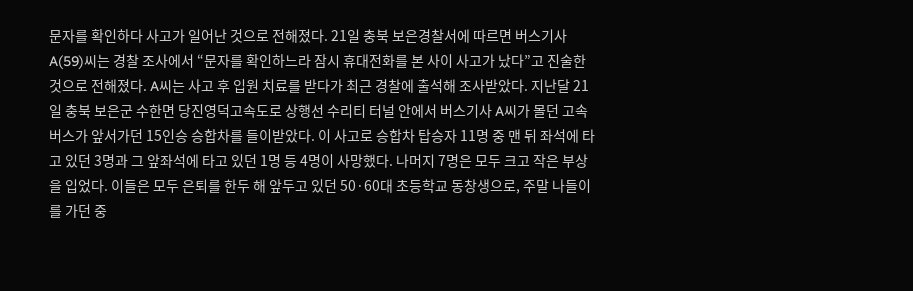문자를 확인하다 사고가 일어난 것으로 전해졌다. 21일 충북 보은경찰서에 따르면 버스기사 A(59)씨는 경찰 조사에서 “문자를 확인하느라 잠시 휴대전화를 본 사이 사고가 났다”고 진술한 것으로 전해졌다. A씨는 사고 후 입원 치료를 받다가 최근 경찰에 출석해 조사받았다. 지난달 21일 충북 보은군 수한면 당진영덕고속도로 상행선 수리티 터널 안에서 버스기사 A씨가 몰던 고속버스가 앞서가던 15인승 승합차를 들이받았다. 이 사고로 승합차 탑승자 11명 중 맨 뒤 좌석에 타고 있던 3명과 그 앞좌석에 타고 있던 1명 등 4명이 사망했다. 나머지 7명은 모두 크고 작은 부상을 입었다. 이들은 모두 은퇴를 한두 해 앞두고 있던 50·60대 초등학교 동창생으로, 주말 나들이를 가던 중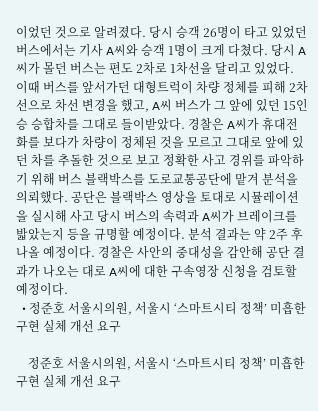이었던 것으로 알려졌다. 당시 승객 26명이 타고 있었던 버스에서는 기사 A씨와 승객 1명이 크게 다쳤다. 당시 A씨가 몰던 버스는 편도 2차로 1차선을 달리고 있었다. 이때 버스를 앞서가던 대형트럭이 차량 정체를 피해 2차선으로 차선 변경을 했고, A씨 버스가 그 앞에 있던 15인승 승합차를 그대로 들이받았다. 경찰은 A씨가 휴대전화를 보다가 차량이 정체된 것을 모르고 그대로 앞에 있던 차를 추돌한 것으로 보고 정확한 사고 경위를 파악하기 위해 버스 블랙박스를 도로교통공단에 맡겨 분석을 의뢰했다. 공단은 블랙박스 영상을 토대로 시뮬레이션을 실시해 사고 당시 버스의 속력과 A씨가 브레이크를 밟았는지 등을 규명할 예정이다. 분석 결과는 약 2주 후 나올 예정이다. 경찰은 사안의 중대성을 감안해 공단 결과가 나오는 대로 A씨에 대한 구속영장 신청을 검토할 예정이다.
  • 정준호 서울시의원, 서울시 ‘스마트시티 정책’ 미흡한 구현 실체 개선 요구

    정준호 서울시의원, 서울시 ‘스마트시티 정책’ 미흡한 구현 실체 개선 요구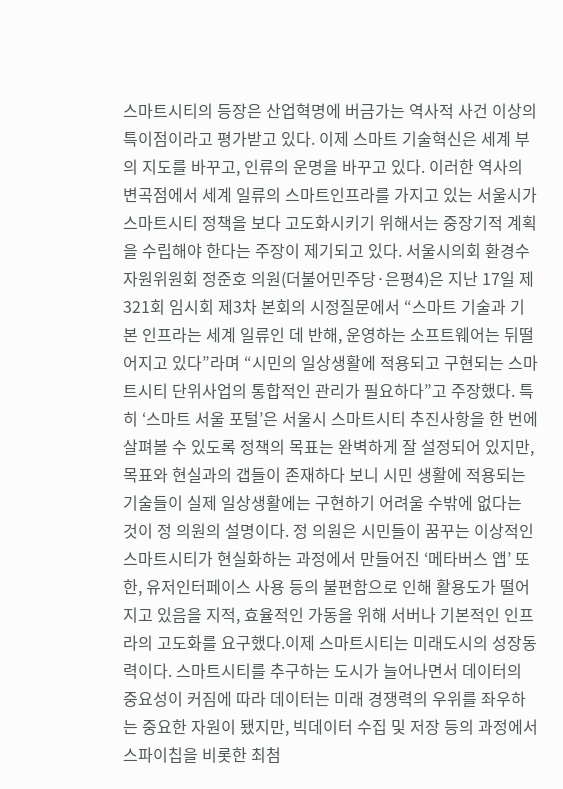스마트시티의 등장은 산업혁명에 버금가는 역사적 사건 이상의 특이점이라고 평가받고 있다. 이제 스마트 기술혁신은 세계 부의 지도를 바꾸고, 인류의 운명을 바꾸고 있다. 이러한 역사의 변곡점에서 세계 일류의 스마트인프라를 가지고 있는 서울시가 스마트시티 정책을 보다 고도화시키기 위해서는 중장기적 계획을 수립해야 한다는 주장이 제기되고 있다. 서울시의회 환경수자원위원회 정준호 의원(더불어민주당·은평4)은 지난 17일 제321회 임시회 제3차 본회의 시정질문에서 “스마트 기술과 기본 인프라는 세계 일류인 데 반해, 운영하는 소프트웨어는 뒤떨어지고 있다”라며 “시민의 일상생활에 적용되고 구현되는 스마트시티 단위사업의 통합적인 관리가 필요하다”고 주장했다. 특히 ‘스마트 서울 포털’은 서울시 스마트시티 추진사항을 한 번에 살펴볼 수 있도록 정책의 목표는 완벽하게 잘 설정되어 있지만, 목표와 현실과의 갭들이 존재하다 보니 시민 생활에 적용되는 기술들이 실제 일상생활에는 구현하기 어려울 수밖에 없다는 것이 정 의원의 설명이다. 정 의원은 시민들이 꿈꾸는 이상적인 스마트시티가 현실화하는 과정에서 만들어진 ‘메타버스 앱’ 또한, 유저인터페이스 사용 등의 불편함으로 인해 활용도가 떨어지고 있음을 지적, 효율적인 가동을 위해 서버나 기본적인 인프라의 고도화를 요구했다.이제 스마트시티는 미래도시의 성장동력이다. 스마트시티를 추구하는 도시가 늘어나면서 데이터의 중요성이 커짐에 따라 데이터는 미래 경쟁력의 우위를 좌우하는 중요한 자원이 됐지만, 빅데이터 수집 및 저장 등의 과정에서 스파이칩을 비롯한 최첨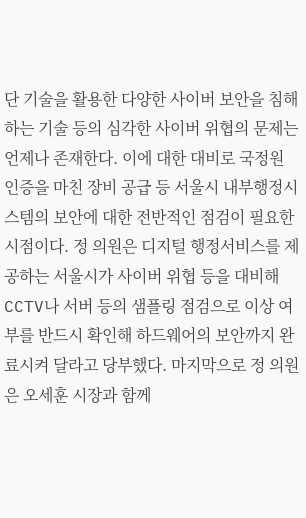단 기술을 활용한 다양한 사이버 보안을 침해하는 기술 등의 심각한 사이버 위협의 문제는 언제나 존재한다. 이에 대한 대비로 국정원 인증을 마친 장비 공급 등 서울시 내부행정시스템의 보안에 대한 전반적인 점검이 필요한 시점이다. 정 의원은 디지털 행정서비스를 제공하는 서울시가 사이버 위협 등을 대비해 CCTV나 서버 등의 샘플링 점검으로 이상 여부를 반드시 확인해 하드웨어의 보안까지 완료시켜 달라고 당부했다. 마지막으로 정 의원은 오세훈 시장과 함께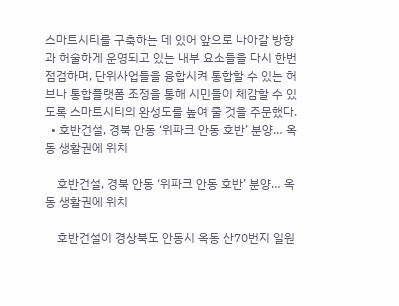스마트시티를 구축하는 데 있어 앞으로 나아갈 방향과 허술하게 운영되고 있는 내부 요소들을 다시 한번 점검하며, 단위사업들을 융합시켜 통합할 수 있는 허브나 통합플랫폼 조정을 통해 시민들이 체감할 수 있도록 스마트시티의 완성도를 높여 줄 것을 주문했다.
  • 호반건설, 경북 안동 ‘위파크 안동 호반’ 분양… 옥동 생활권에 위치

    호반건설, 경북 안동 ‘위파크 안동 호반’ 분양… 옥동 생활권에 위치

    호반건설이 경상북도 안동시 옥동 산70번지 일원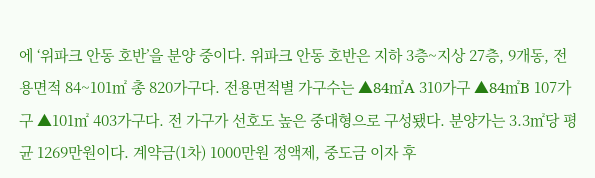에 ‘위파크 안동 호반’을 분양 중이다. 위파크 안동 호반은 지하 3층~지상 27층, 9개동, 전용면적 84~101㎡ 총 820가구다. 전용면적별 가구수는 ▲84㎡A 310가구 ▲84㎡B 107가구 ▲101㎡ 403가구다. 전 가구가 선호도 높은 중대형으로 구성됐다. 분양가는 3.3㎡당 평균 1269만원이다. 계약금(1차) 1000만원 정액제, 중도금 이자 후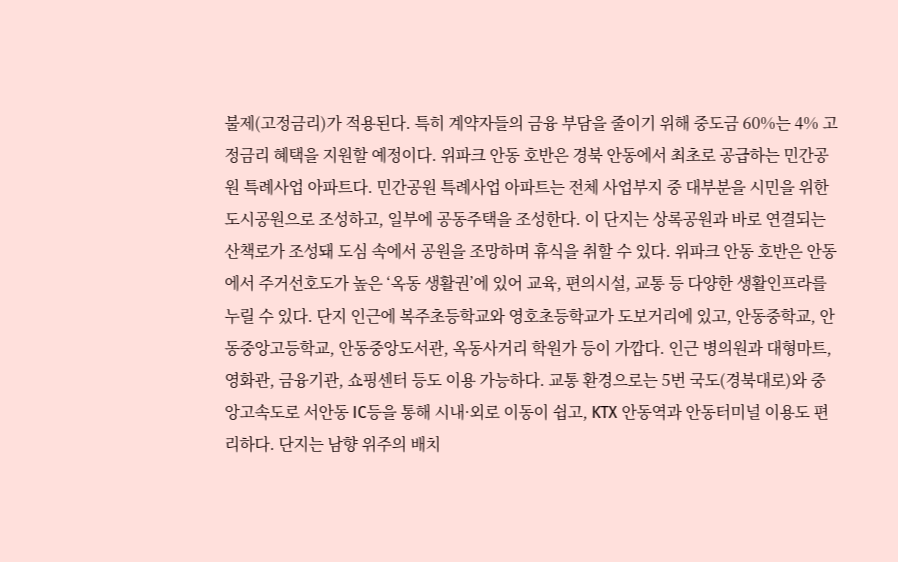불제(고정금리)가 적용된다. 특히 계약자들의 금융 부담을 줄이기 위해 중도금 60%는 4% 고정금리 혜택을 지원할 예정이다. 위파크 안동 호반은 경북 안동에서 최초로 공급하는 민간공원 특례사업 아파트다. 민간공원 특례사업 아파트는 전체 사업부지 중 대부분을 시민을 위한 도시공원으로 조성하고, 일부에 공동주택을 조성한다. 이 단지는 상록공원과 바로 연결되는 산책로가 조성돼 도심 속에서 공원을 조망하며 휴식을 취할 수 있다. 위파크 안동 호반은 안동에서 주거선호도가 높은 ‘옥동 생활권’에 있어 교육, 편의시설, 교통 등 다양한 생활인프라를 누릴 수 있다. 단지 인근에 복주초등학교와 영호초등학교가 도보거리에 있고, 안동중학교, 안동중앙고등학교, 안동중앙도서관, 옥동사거리 학원가 등이 가깝다. 인근 병의원과 대형마트, 영화관, 금융기관, 쇼핑센터 등도 이용 가능하다. 교통 환경으로는 5번 국도(경북대로)와 중앙고속도로 서안동 IC등을 통해 시내·외로 이동이 쉽고, KTX 안동역과 안동터미널 이용도 편리하다. 단지는 남향 위주의 배치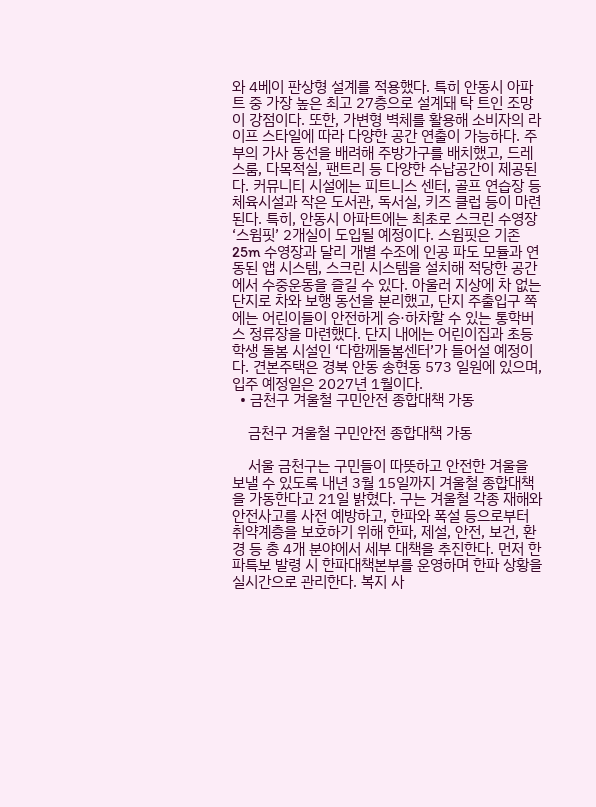와 4베이 판상형 설계를 적용했다. 특히 안동시 아파트 중 가장 높은 최고 27층으로 설계돼 탁 트인 조망이 강점이다. 또한, 가변형 벽체를 활용해 소비자의 라이프 스타일에 따라 다양한 공간 연출이 가능하다. 주부의 가사 동선을 배려해 주방가구를 배치했고, 드레스룸, 다목적실, 팬트리 등 다양한 수납공간이 제공된다. 커뮤니티 시설에는 피트니스 센터, 골프 연습장 등 체육시설과 작은 도서관, 독서실, 키즈 클럽 등이 마련된다. 특히, 안동시 아파트에는 최초로 스크린 수영장 ‘스윔핏’ 2개실이 도입될 예정이다. 스윔핏은 기존 25m 수영장과 달리 개별 수조에 인공 파도 모듈과 연동된 앱 시스템, 스크린 시스템을 설치해 적당한 공간에서 수중운동을 즐길 수 있다. 아울러 지상에 차 없는 단지로 차와 보행 동선을 분리했고, 단지 주출입구 쪽에는 어린이들이 안전하게 승·하차할 수 있는 통학버스 정류장을 마련했다. 단지 내에는 어린이집과 초등학생 돌봄 시설인 ‘다함께돌봄센터’가 들어설 예정이다. 견본주택은 경북 안동 송현동 573 일원에 있으며, 입주 예정일은 2027년 1월이다.
  • 금천구 겨울철 구민안전 종합대책 가동

    금천구 겨울철 구민안전 종합대책 가동

    서울 금천구는 구민들이 따뜻하고 안전한 겨울을 보낼 수 있도록 내년 3월 15일까지 겨울철 종합대책을 가동한다고 21일 밝혔다. 구는 겨울철 각종 재해와 안전사고를 사전 예방하고, 한파와 폭설 등으로부터 취약계층을 보호하기 위해 한파, 제설, 안전, 보건, 환경 등 총 4개 분야에서 세부 대책을 추진한다. 먼저 한파특보 발령 시 한파대책본부를 운영하며 한파 상황을 실시간으로 관리한다. 복지 사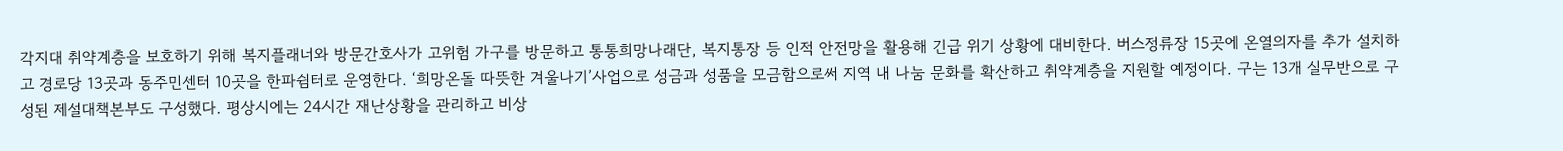각지대 취약계층을 보호하기 위해 복지플래너와 방문간호사가 고위험 가구를 방문하고 통통희망나래단, 복지통장 등 인적 안전망을 활용해 긴급 위기 상황에 대비한다. 버스정류장 15곳에 온열의자를 추가 설치하고 경로당 13곳과 동주민센터 10곳을 한파쉼터로 운영한다. ‘희망온돌 따뜻한 겨울나기’사업으로 성금과 성품을 모금함으로써 지역 내 나눔 문화를 확산하고 취약계층을 지원할 예정이다. 구는 13개 실무반으로 구성된 제설대책본부도 구성했다. 평상시에는 24시간 재난상황을 관리하고 비상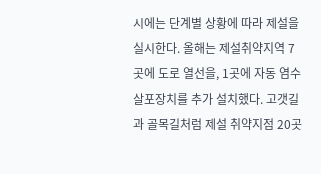시에는 단계별 상황에 따라 제설을 실시한다. 올해는 제설취약지역 7곳에 도로 열선을, 1곳에 자동 염수 살포장치를 추가 설치했다. 고갯길과 골목길처럼 제설 취약지점 20곳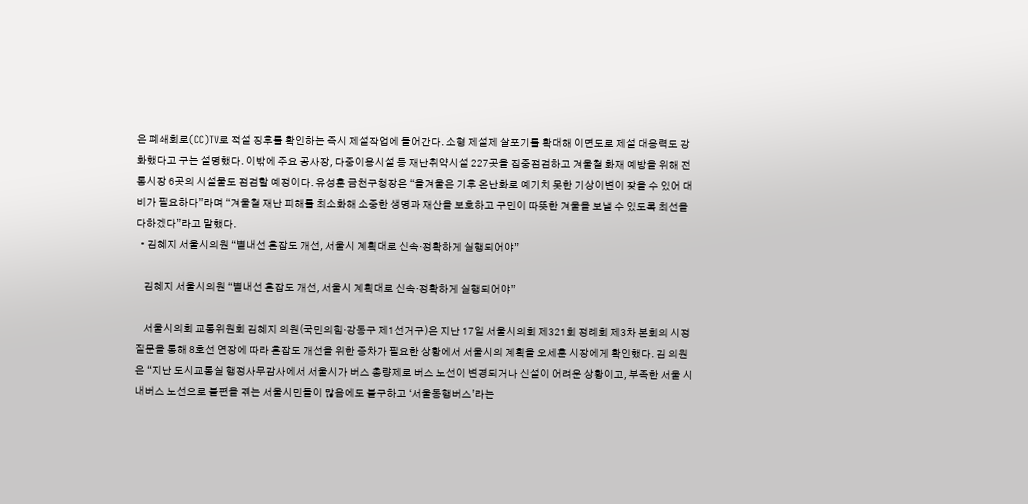은 폐쇄회로(CC)TV로 적설 징후를 확인하는 즉시 제설작업에 들어간다. 소형 제설제 살포기를 확대해 이면도로 제설 대응력도 강화했다고 구는 설명했다. 이밖에 주요 공사장, 다중이용시설 등 재난취약시설 227곳을 집중점검하고 겨울철 화재 예방을 위해 전통시장 6곳의 시설물도 점검할 예정이다. 유성훈 금천구청장은 “올겨울은 기후 온난화로 예기치 못한 기상이변이 잦을 수 있어 대비가 필요하다”라며 “겨울철 재난 피해를 최소화해 소중한 생명과 재산을 보호하고 구민이 따뜻한 겨울을 보낼 수 있도록 최선을 다하겠다”라고 말했다.
  • 김혜지 서울시의원 “별내선 혼잡도 개선, 서울시 계획대로 신속·정확하게 실행되어야”

    김혜지 서울시의원 “별내선 혼잡도 개선, 서울시 계획대로 신속·정확하게 실행되어야”

    서울시의회 교통위원회 김혜지 의원(국민의힘·강동구 제1선거구)은 지난 17일 서울시의회 제321회 정례회 제3차 본회의 시정질문을 통해 8호선 연장에 따라 혼잡도 개선을 위한 증차가 필요한 상황에서 서울시의 계획을 오세훈 시장에게 확인했다. 김 의원은 “지난 도시교통실 행정사무감사에서 서울시가 버스 총량제로 버스 노선이 변경되거나 신설이 어려운 상황이고, 부족한 서울 시내버스 노선으로 불편을 겪는 서울시민들이 많음에도 불구하고 ‘서울동행버스’라는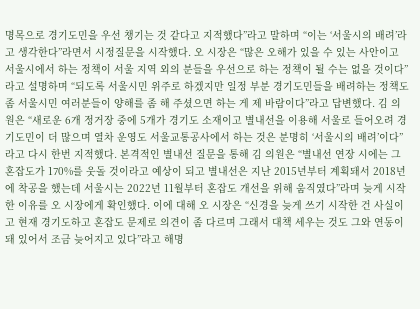명목으로 경기도민을 우선 챙기는 것 같다고 지적했다”라고 말하며 “이는 ‘서울시의 배려’라고 생각한다”라면서 시정질문을 시작했다. 오 시장은 “많은 오해가 있을 수 있는 사안이고 서울시에서 하는 정책이 서울 지역 외의 분들을 우선으로 하는 정책이 될 수는 없을 것이다”라고 설명하며 “되도록 서울시민 위주로 하겠지만 일정 부분 경기도민들을 배려하는 정책도 좀 서울시민 여러분들이 양해를 좀 해 주셨으면 하는 게 제 바람이다”라고 답변했다. 김 의원은 “새로운 6개 정거장 중에 5개가 경기도 소재이고 별내선을 이용해 서울로 들어오려 경기도민이 더 많으며 열차 운영도 서울교통공사에서 하는 것은 분명히 ‘서울시의 배려’이다”라고 다시 한번 지적했다. 본격적인 별내선 질문을 통해 김 의원은 “별내선 연장 시에는 그 혼잡도가 170%를 웃돌 것이라고 예상이 되고 별내선은 지난 2015년부터 계획돼서 2018년에 착공을 했는데 서울시는 2022년 11월부터 혼잡도 개선을 위해 움직였다”라며 늦게 시작한 이유를 오 시장에게 확인했다. 이에 대해 오 시장은 “신경을 늦게 쓰기 시작한 건 사실이고 현재 경기도하고 혼잡도 문제로 의견이 좀 다르며 그래서 대책 세우는 것도 그와 연동이 돼 있어서 조금 늦어지고 있다”라고 해명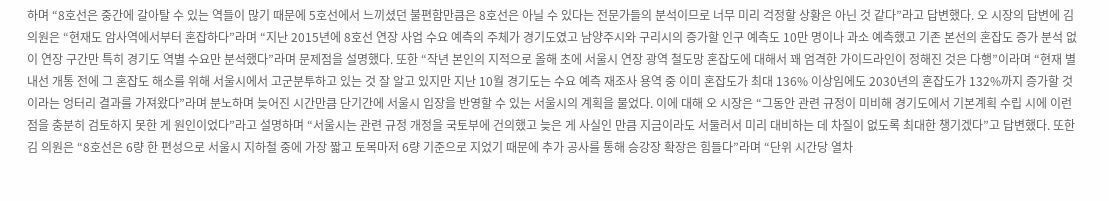하며 “8호선은 중간에 갈아탈 수 있는 역들이 많기 때문에 5호선에서 느끼셨던 불편함만큼은 8호선은 아닐 수 있다는 전문가들의 분석이므로 너무 미리 걱정할 상황은 아닌 것 같다”라고 답변했다. 오 시장의 답변에 김 의원은 “현재도 암사역에서부터 혼잡하다”라며 “지난 2015년에 8호선 연장 사업 수요 예측의 주체가 경기도였고 남양주시와 구리시의 증가할 인구 예측도 10만 명이나 과소 예측했고 기존 본선의 혼잡도 증가 분석 없이 연장 구간만 특히 경기도 역별 수요만 분석했다”라며 문제점을 설명했다. 또한 “작년 본인의 지적으로 올해 초에 서울시 연장 광역 철도망 혼잡도에 대해서 꽤 엄격한 가이드라인이 정해진 것은 다행”이라며 “현재 별내선 개통 전에 그 혼잡도 해소를 위해 서울시에서 고군분투하고 있는 것 잘 알고 있지만 지난 10월 경기도는 수요 예측 재조사 용역 중 이미 혼잡도가 최대 136% 이상임에도 2030년의 혼잡도가 132%까지 증가할 것이라는 엉터리 결과를 가져왔다”라며 분노하며 늦어진 시간만큼 단기간에 서울시 입장을 반영할 수 있는 서울시의 계획을 물었다. 이에 대해 오 시장은 “그동안 관련 규정이 미비해 경기도에서 기본계획 수립 시에 이런 점을 충분히 검토하지 못한 게 원인이었다”라고 설명하며 “서울시는 관련 규정 개정을 국토부에 건의했고 늦은 게 사실인 만큼 지금이라도 서둘러서 미리 대비하는 데 차질이 없도록 최대한 챙기겠다”고 답변했다. 또한 김 의원은 “8호선은 6량 한 편성으로 서울시 지하철 중에 가장 짧고 토목마저 6량 기준으로 지었기 때문에 추가 공사를 통해 승강장 확장은 힘들다”라며 “단위 시간당 열차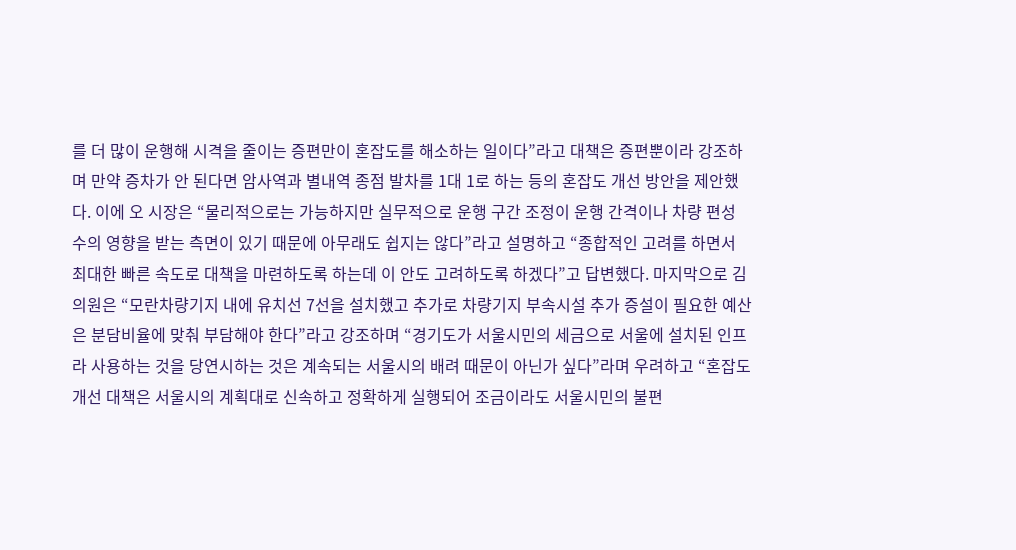를 더 많이 운행해 시격을 줄이는 증편만이 혼잡도를 해소하는 일이다”라고 대책은 증편뿐이라 강조하며 만약 증차가 안 된다면 암사역과 별내역 종점 발차를 1대 1로 하는 등의 혼잡도 개선 방안을 제안했다. 이에 오 시장은 “물리적으로는 가능하지만 실무적으로 운행 구간 조정이 운행 간격이나 차량 편성 수의 영향을 받는 측면이 있기 때문에 아무래도 쉽지는 않다”라고 설명하고 “종합적인 고려를 하면서 최대한 빠른 속도로 대책을 마련하도록 하는데 이 안도 고려하도록 하겠다”고 답변했다. 마지막으로 김 의원은 “모란차량기지 내에 유치선 7선을 설치했고 추가로 차량기지 부속시설 추가 증설이 필요한 예산은 분담비율에 맞춰 부담해야 한다”라고 강조하며 “경기도가 서울시민의 세금으로 서울에 설치된 인프라 사용하는 것을 당연시하는 것은 계속되는 서울시의 배려 때문이 아닌가 싶다”라며 우려하고 “혼잡도 개선 대책은 서울시의 계획대로 신속하고 정확하게 실행되어 조금이라도 서울시민의 불편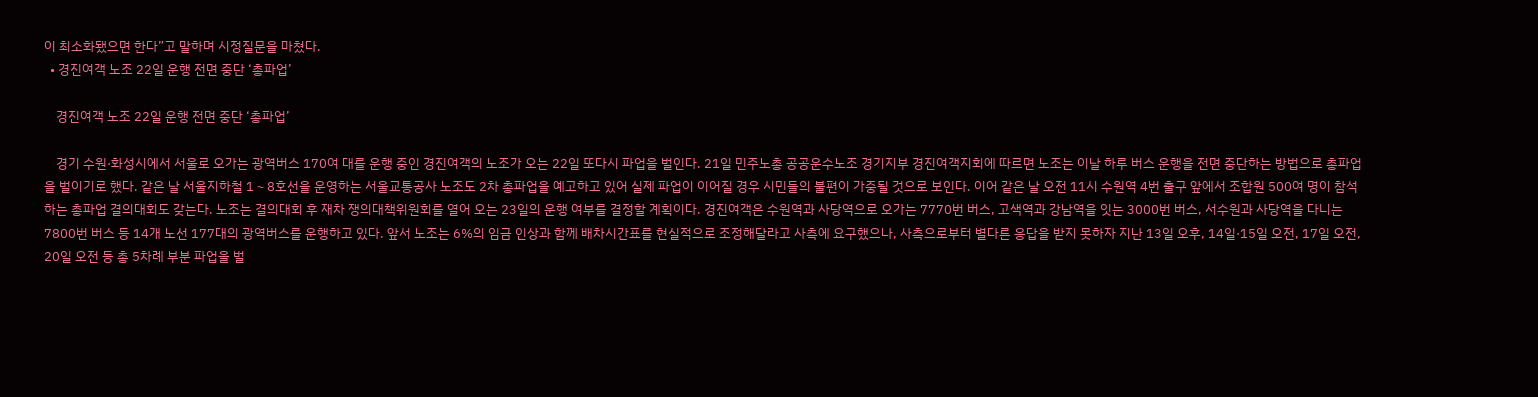이 최소화됐으면 한다”고 말하며 시정질문을 마쳤다.
  • 경진여객 노조 22일 운행 전면 중단 ‘총파업’

    경진여객 노조 22일 운행 전면 중단 ‘총파업’

    경기 수원·화성시에서 서울로 오가는 광역버스 170여 대를 운행 중인 경진여객의 노조가 오는 22일 또다시 파업을 벌인다. 21일 민주노총 공공운수노조 경기지부 경진여객지회에 따르면 노조는 이날 하루 버스 운행을 전면 중단하는 방법으로 총파업을 벌이기로 했다. 같은 날 서울지하철 1∼8호선을 운영하는 서울교통공사 노조도 2차 총파업을 예고하고 있어 실제 파업이 이어질 경우 시민들의 불편이 가중될 것으로 보인다. 이어 같은 날 오전 11시 수원역 4번 출구 앞에서 조합원 500여 명이 참석하는 총파업 결의대회도 갖는다. 노조는 결의대회 후 재차 쟁의대책위원회를 열어 오는 23일의 운행 여부를 결정할 계획이다. 경진여객은 수원역과 사당역으로 오가는 7770번 버스, 고색역과 강남역을 잇는 3000번 버스, 서수원과 사당역을 다니는 7800번 버스 등 14개 노선 177대의 광역버스를 운행하고 있다. 앞서 노조는 6%의 임금 인상과 함께 배차시간표를 현실적으로 조정해달라고 사측에 요구했으나, 사측으로부터 별다른 응답을 받지 못하자 지난 13일 오후, 14일·15일 오전, 17일 오전, 20일 오전 등 총 5차례 부분 파업을 벌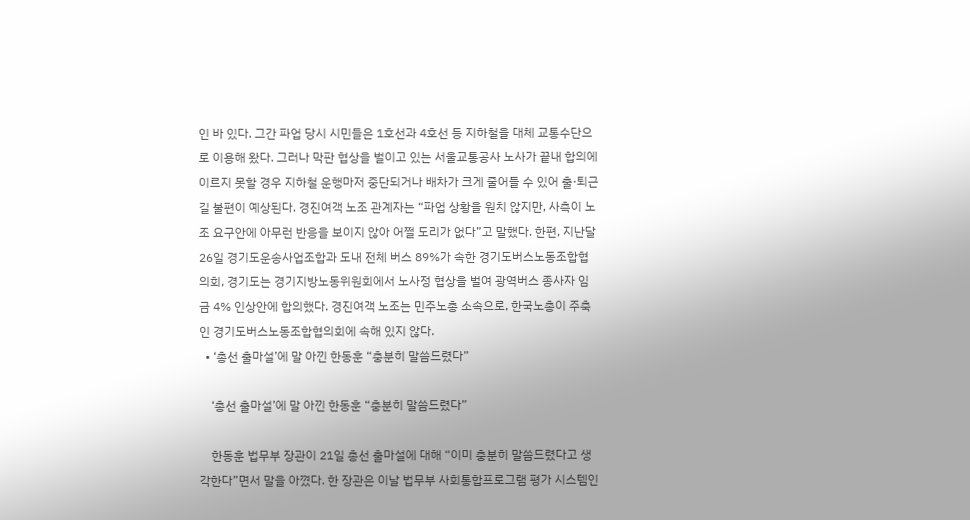인 바 있다. 그간 파업 당시 시민들은 1호선과 4호선 등 지하철을 대체 교통수단으로 이용해 왔다. 그러나 막판 협상을 벌이고 있는 서울교통공사 노사가 끝내 합의에 이르지 못할 경우 지하철 운행마저 중단되거나 배차가 크게 줄어들 수 있어 출·퇴근길 불편이 예상된다. 경진여객 노조 관계자는 “파업 상황을 원치 않지만, 사측이 노조 요구안에 아무런 반응을 보이지 않아 어쩔 도리가 없다”고 말했다. 한편, 지난달 26일 경기도운송사업조합과 도내 전체 버스 89%가 속한 경기도버스노동조합협의회, 경기도는 경기지방노동위원회에서 노사정 협상을 벌여 광역버스 종사자 임금 4% 인상안에 합의했다. 경진여객 노조는 민주노총 소속으로, 한국노총이 주축인 경기도버스노동조합협의회에 속해 있지 않다.
  • ‘총선 출마설’에 말 아낀 한동훈 “충분히 말씀드렸다”

    ‘총선 출마설’에 말 아낀 한동훈 “충분히 말씀드렸다”

    한동훈 법무부 장관이 21일 총선 출마설에 대해 “이미 충분히 말씀드렸다고 생각한다”면서 말을 아꼈다. 한 장관은 이날 법무부 사회통합프로그램 평가 시스템인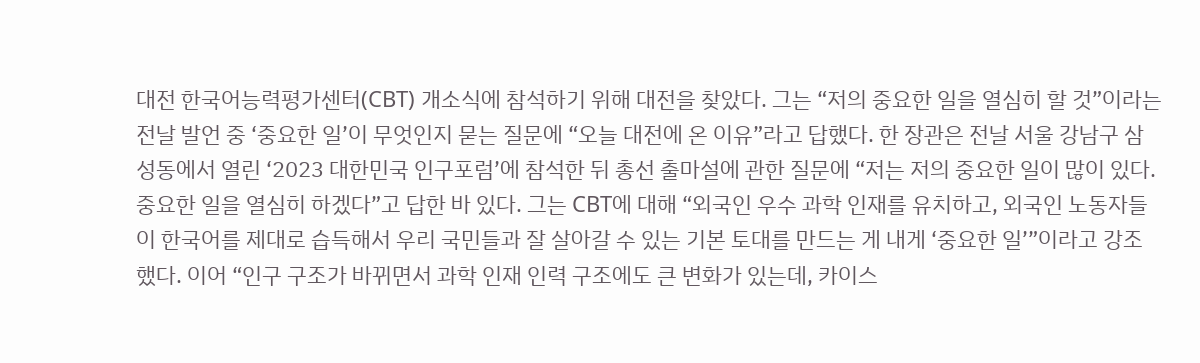대전 한국어능력평가센터(CBT) 개소식에 참석하기 위해 대전을 찾았다. 그는 “저의 중요한 일을 열심히 할 것”이라는 전날 발언 중 ‘중요한 일’이 무엇인지 묻는 질문에 “오늘 대전에 온 이유”라고 답했다. 한 장관은 전날 서울 강남구 삼성동에서 열린 ‘2023 대한민국 인구포럼’에 참석한 뒤 총선 출마설에 관한 질문에 “저는 저의 중요한 일이 많이 있다. 중요한 일을 열심히 하겠다”고 답한 바 있다. 그는 CBT에 대해 “외국인 우수 과학 인재를 유치하고, 외국인 노동자들이 한국어를 제대로 습득해서 우리 국민들과 잘 살아갈 수 있는 기본 토대를 만드는 게 내게 ‘중요한 일’”이라고 강조했다. 이어 “인구 구조가 바뀌면서 과학 인재 인력 구조에도 큰 변화가 있는데, 카이스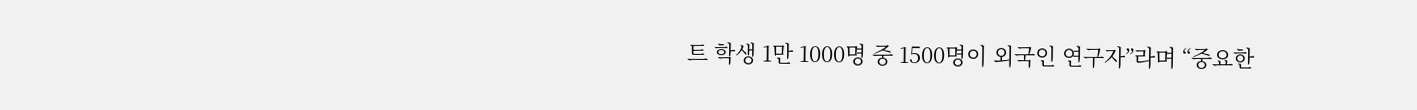트 학생 1만 1000명 중 1500명이 외국인 연구자”라며 “중요한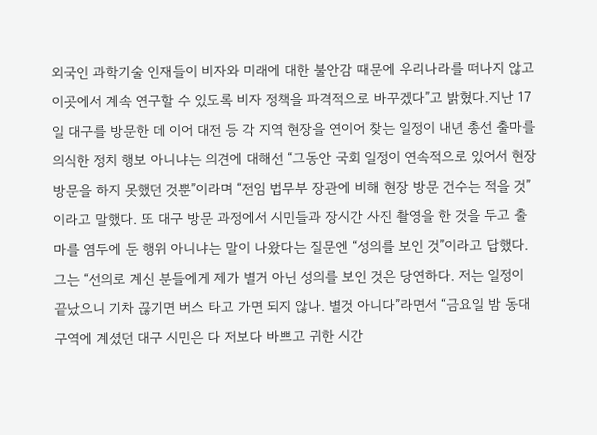외국인 과학기술 인재들이 비자와 미래에 대한 불안감 때문에 우리나라를 떠나지 않고 이곳에서 계속 연구할 수 있도록 비자 정책을 파격적으로 바꾸겠다”고 밝혔다.지난 17일 대구를 방문한 데 이어 대전 등 각 지역 현장을 연이어 찾는 일정이 내년 총선 출마를 의식한 정치 행보 아니냐는 의견에 대해선 “그동안 국회 일정이 연속적으로 있어서 현장 방문을 하지 못했던 것뿐”이라며 “전임 법무부 장관에 비해 현장 방문 건수는 적을 것”이라고 말했다. 또 대구 방문 과정에서 시민들과 장시간 사진 촬영을 한 것을 두고 출마를 염두에 둔 행위 아니냐는 말이 나왔다는 질문엔 “성의를 보인 것”이라고 답했다. 그는 “선의로 계신 분들에게 제가 별거 아닌 성의를 보인 것은 당연하다. 저는 일정이 끝났으니 기차 끊기면 버스 타고 가면 되지 않나. 별것 아니다”라면서 “금요일 밤 동대구역에 계셨던 대구 시민은 다 저보다 바쁘고 귀한 시간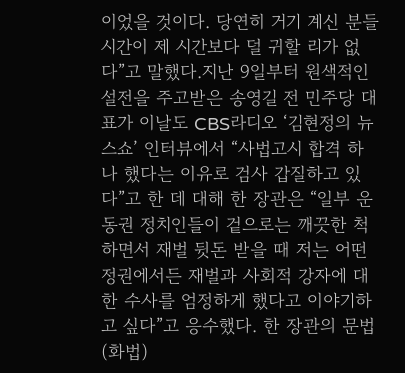이었을 것이다. 당연히 거기 계신 분들 시간이 제 시간보다 덜 귀할 리가 없다”고 말했다.지난 9일부터 원색적인 설전을 주고받은 송영길 전 민주당 대표가 이날도 CBS라디오 ‘김현정의 뉴스쇼’ 인터뷰에서 “사법고시 합격 하나 했다는 이유로 검사 갑질하고 있다”고 한 데 대해 한 장관은 “일부 운동권 정치인들이 겉으로는 깨끗한 척하면서 재벌 뒷돈 받을 때 저는 어떤 정권에서든 재벌과 사회적 강자에 대한 수사를 엄정하게 했다고 이야기하고 싶다”고 응수했다. 한 장관의 문법(화법)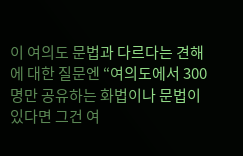이 여의도 문법과 다르다는 견해에 대한 질문엔 “여의도에서 300명만 공유하는 화법이나 문법이 있다면 그건 여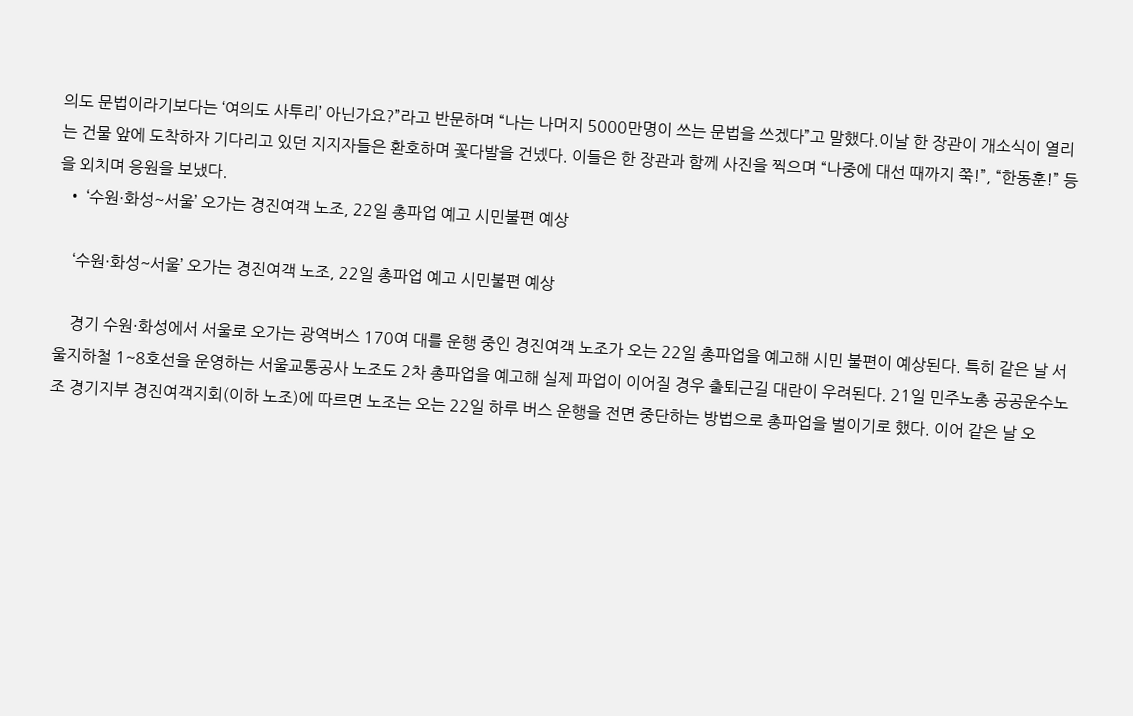의도 문법이라기보다는 ‘여의도 사투리’ 아닌가요?”라고 반문하며 “나는 나머지 5000만명이 쓰는 문법을 쓰겠다”고 말했다.이날 한 장관이 개소식이 열리는 건물 앞에 도착하자 기다리고 있던 지지자들은 환호하며 꽃다발을 건넸다. 이들은 한 장관과 함께 사진을 찍으며 “나중에 대선 때까지 쭉!”, “한동훈!” 등을 외치며 응원을 보냈다.
  • ‘수원·화성~서울’ 오가는 경진여객 노조, 22일 총파업 예고 시민불편 예상

    ‘수원·화성~서울’ 오가는 경진여객 노조, 22일 총파업 예고 시민불편 예상

    경기 수원·화성에서 서울로 오가는 광역버스 170여 대를 운행 중인 경진여객 노조가 오는 22일 총파업을 예고해 시민 불편이 예상된다. 특히 같은 날 서울지하철 1~8호선을 운영하는 서울교통공사 노조도 2차 총파업을 예고해 실제 파업이 이어질 경우 출퇴근길 대란이 우려된다. 21일 민주노총 공공운수노조 경기지부 경진여객지회(이하 노조)에 따르면 노조는 오는 22일 하루 버스 운행을 전면 중단하는 방법으로 총파업을 벌이기로 했다. 이어 같은 날 오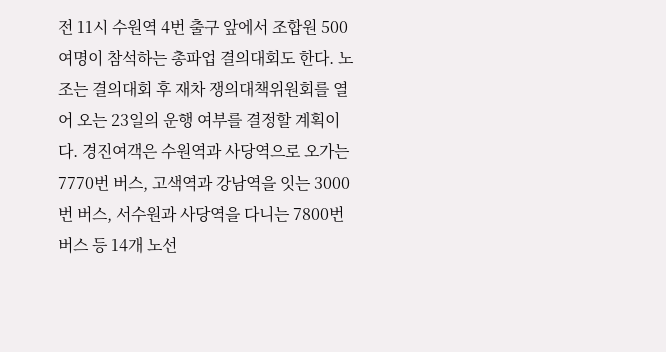전 11시 수원역 4번 출구 앞에서 조합원 500여명이 참석하는 총파업 결의대회도 한다. 노조는 결의대회 후 재차 쟁의대책위원회를 열어 오는 23일의 운행 여부를 결정할 계획이다. 경진여객은 수원역과 사당역으로 오가는 7770번 버스, 고색역과 강남역을 잇는 3000번 버스, 서수원과 사당역을 다니는 7800번 버스 등 14개 노선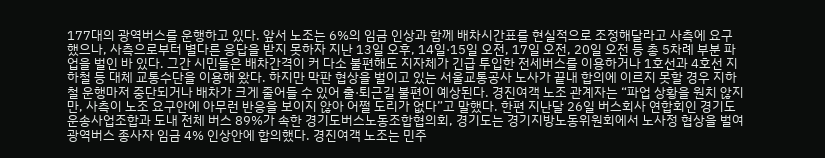177대의 광역버스를 운행하고 있다. 앞서 노조는 6%의 임금 인상과 함께 배차시간표를 현실적으로 조정해달라고 사측에 요구했으나, 사측으로부터 별다른 응답을 받지 못하자 지난 13일 오후, 14일·15일 오전, 17일 오전, 20일 오전 등 총 5차례 부분 파업을 벌인 바 있다. 그간 시민들은 배차간격이 커 다소 불편해도 지자체가 긴급 투입한 전세버스를 이용하거나 1호선과 4호선 지하철 등 대체 교통수단을 이용해 왔다. 하지만 막판 협상을 벌이고 있는 서울교통공사 노사가 끝내 합의에 이르지 못할 경우 지하철 운행마저 중단되거나 배차가 크게 줄어들 수 있어 출·퇴근길 불편이 예상된다. 경진여객 노조 관계자는 “파업 상황을 원치 않지만, 사측이 노조 요구안에 아무런 반응을 보이지 않아 어쩔 도리가 없다”고 말했다. 한편 지난달 26일 버스회사 연합회인 경기도운송사업조합과 도내 전체 버스 89%가 속한 경기도버스노동조합협의회, 경기도는 경기지방노동위원회에서 노사정 협상을 벌여 광역버스 종사자 임금 4% 인상안에 합의했다. 경진여객 노조는 민주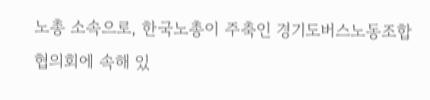노총 소속으로, 한국노총이 주축인 경기도버스노동조합협의회에 속해 있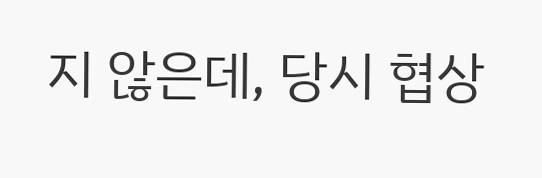지 않은데, 당시 협상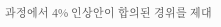과정에서 4% 인상안이 합의된 경위를 제대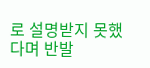로 설명받지 못했다며 반발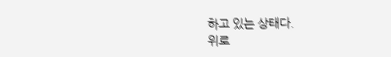하고 있는 상태다.
위로